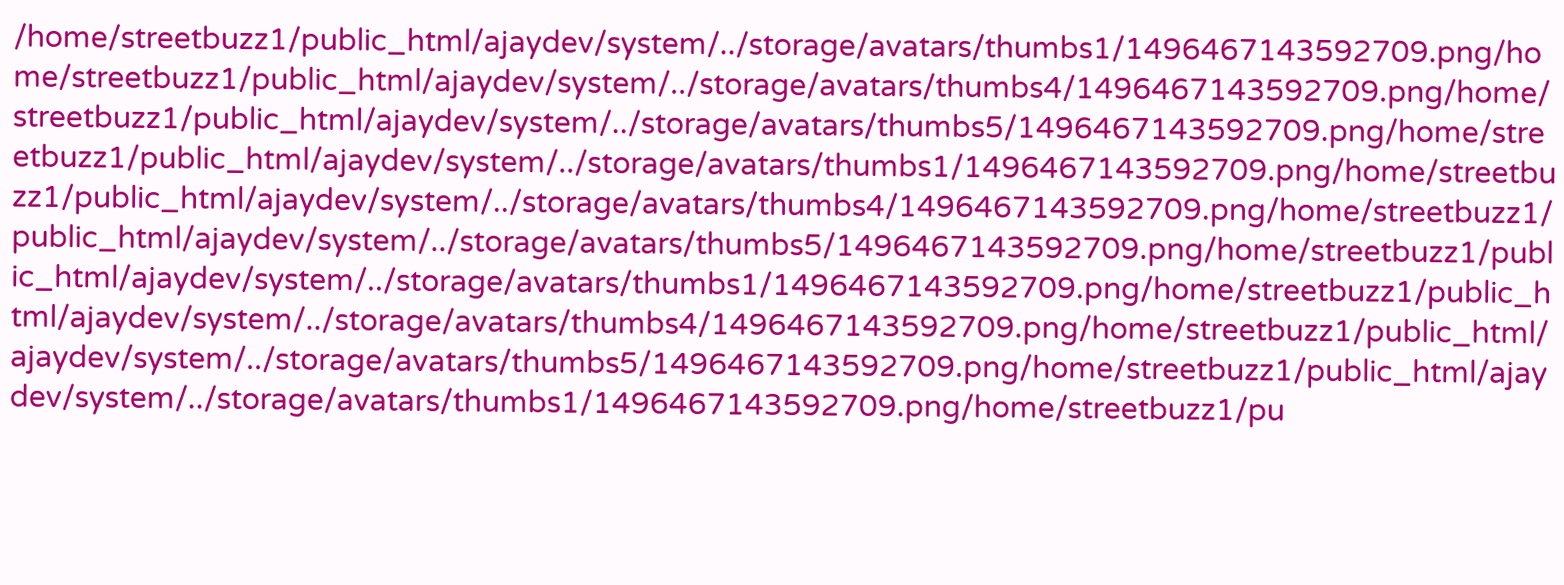/home/streetbuzz1/public_html/ajaydev/system/../storage/avatars/thumbs1/1496467143592709.png/home/streetbuzz1/public_html/ajaydev/system/../storage/avatars/thumbs4/1496467143592709.png/home/streetbuzz1/public_html/ajaydev/system/../storage/avatars/thumbs5/1496467143592709.png/home/streetbuzz1/public_html/ajaydev/system/../storage/avatars/thumbs1/1496467143592709.png/home/streetbuzz1/public_html/ajaydev/system/../storage/avatars/thumbs4/1496467143592709.png/home/streetbuzz1/public_html/ajaydev/system/../storage/avatars/thumbs5/1496467143592709.png/home/streetbuzz1/public_html/ajaydev/system/../storage/avatars/thumbs1/1496467143592709.png/home/streetbuzz1/public_html/ajaydev/system/../storage/avatars/thumbs4/1496467143592709.png/home/streetbuzz1/public_html/ajaydev/system/../storage/avatars/thumbs5/1496467143592709.png/home/streetbuzz1/public_html/ajaydev/system/../storage/avatars/thumbs1/1496467143592709.png/home/streetbuzz1/pu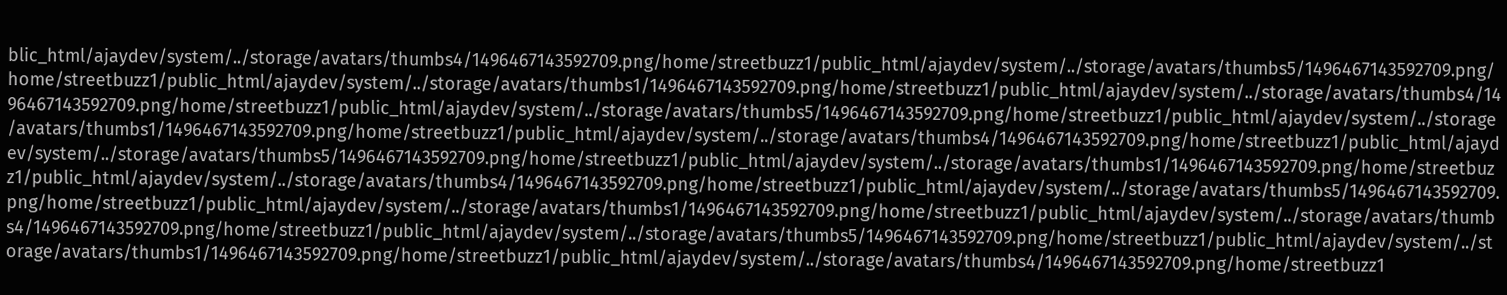blic_html/ajaydev/system/../storage/avatars/thumbs4/1496467143592709.png/home/streetbuzz1/public_html/ajaydev/system/../storage/avatars/thumbs5/1496467143592709.png/home/streetbuzz1/public_html/ajaydev/system/../storage/avatars/thumbs1/1496467143592709.png/home/streetbuzz1/public_html/ajaydev/system/../storage/avatars/thumbs4/1496467143592709.png/home/streetbuzz1/public_html/ajaydev/system/../storage/avatars/thumbs5/1496467143592709.png/home/streetbuzz1/public_html/ajaydev/system/../storage/avatars/thumbs1/1496467143592709.png/home/streetbuzz1/public_html/ajaydev/system/../storage/avatars/thumbs4/1496467143592709.png/home/streetbuzz1/public_html/ajaydev/system/../storage/avatars/thumbs5/1496467143592709.png/home/streetbuzz1/public_html/ajaydev/system/../storage/avatars/thumbs1/1496467143592709.png/home/streetbuzz1/public_html/ajaydev/system/../storage/avatars/thumbs4/1496467143592709.png/home/streetbuzz1/public_html/ajaydev/system/../storage/avatars/thumbs5/1496467143592709.png/home/streetbuzz1/public_html/ajaydev/system/../storage/avatars/thumbs1/1496467143592709.png/home/streetbuzz1/public_html/ajaydev/system/../storage/avatars/thumbs4/1496467143592709.png/home/streetbuzz1/public_html/ajaydev/system/../storage/avatars/thumbs5/1496467143592709.png/home/streetbuzz1/public_html/ajaydev/system/../storage/avatars/thumbs1/1496467143592709.png/home/streetbuzz1/public_html/ajaydev/system/../storage/avatars/thumbs4/1496467143592709.png/home/streetbuzz1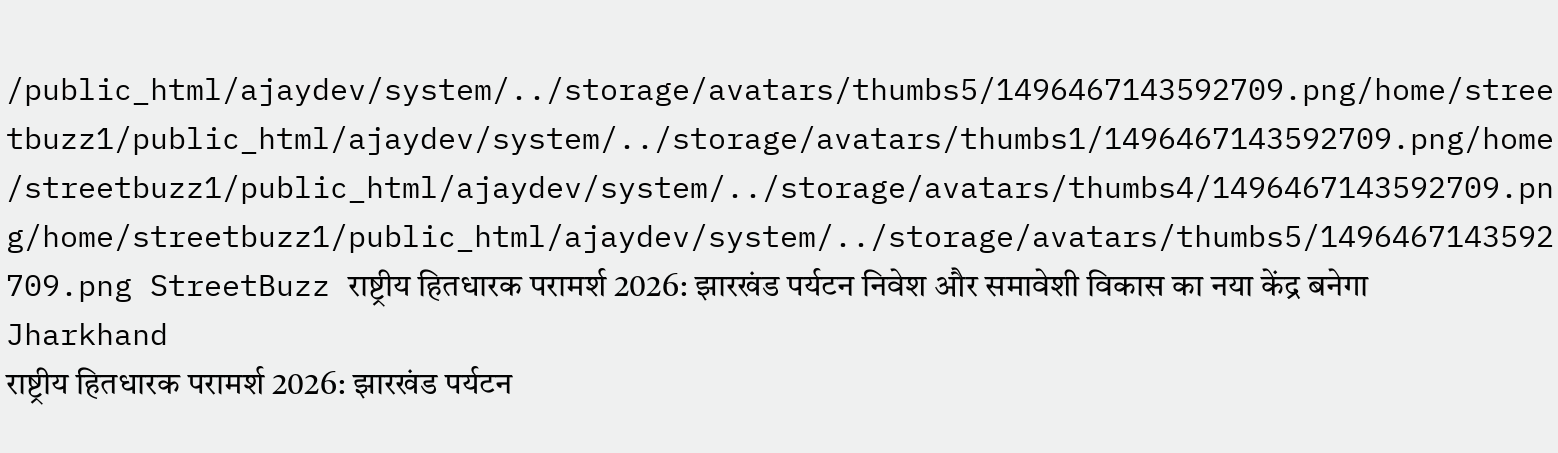/public_html/ajaydev/system/../storage/avatars/thumbs5/1496467143592709.png/home/streetbuzz1/public_html/ajaydev/system/../storage/avatars/thumbs1/1496467143592709.png/home/streetbuzz1/public_html/ajaydev/system/../storage/avatars/thumbs4/1496467143592709.png/home/streetbuzz1/public_html/ajaydev/system/../storage/avatars/thumbs5/1496467143592709.png StreetBuzz राष्ट्रीय हितधारक परामर्श 2026: झारखंड पर्यटन निवेश और समावेशी विकास का नया केंद्र बनेगा Jharkhand
राष्ट्रीय हितधारक परामर्श 2026: झारखंड पर्यटन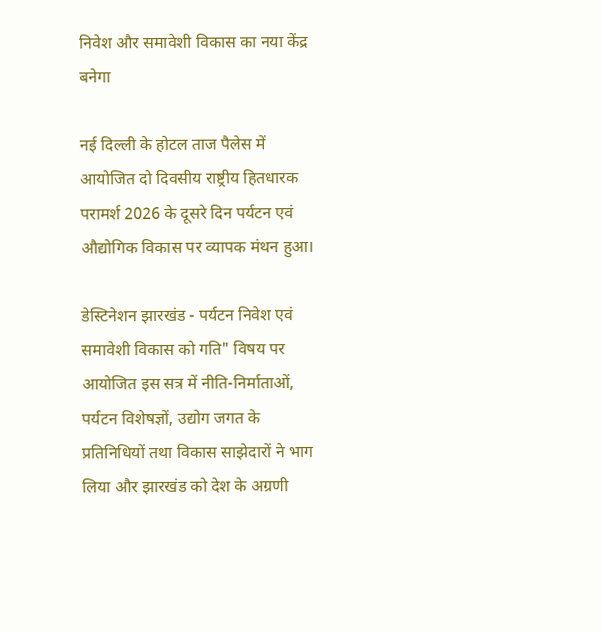निवेश और समावेशी विकास का नया केंद्र बनेगा

नई दिल्ली के होटल ताज पैलेस में आयोजित दो दिवसीय राष्ट्रीय हितधारक परामर्श 2026 के दूसरे दिन पर्यटन एवं औद्योगिक विकास पर व्यापक मंथन हुआ।

डेस्टिनेशन झारखंड - पर्यटन निवेश एवं समावेशी विकास को गति" विषय पर आयोजित इस सत्र में नीति-निर्माताओं, पर्यटन विशेषज्ञों, उद्योग जगत के प्रतिनिधियों तथा विकास साझेदारों ने भाग लिया और झारखंड को देश के अग्रणी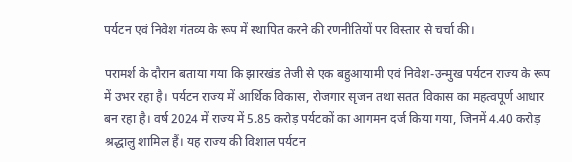पर्यटन एवं निवेश गंतव्य के रूप में स्थापित करने की रणनीतियों पर विस्तार से चर्चा की।

परामर्श के दौरान बताया गया कि झारखंड तेजी से एक बहुआयामी एवं निवेश-उन्मुख पर्यटन राज्य के रूप में उभर रहा है। पर्यटन राज्य में आर्थिक विकास, रोजगार सृजन तथा सतत विकास का महत्वपूर्ण आधार बन रहा है। वर्ष 2024 में राज्य में 5.85 करोड़ पर्यटकों का आगमन दर्ज किया गया, जिनमें 4.40 करोड़ श्रद्धालु शामिल हैं। यह राज्य की विशाल पर्यटन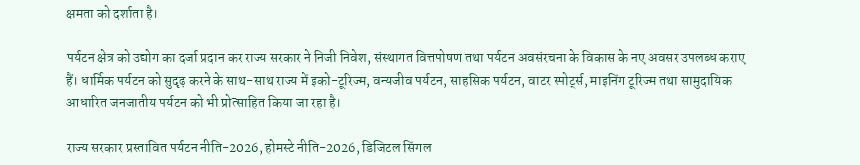क्षमता को दर्शाता है।

पर्यटन क्षेत्र को उद्योग का दर्जा प्रदान कर राज्य सरकार ने निजी निवेश, संस्थागत वित्तपोषण तथा पर्यटन अवसंरचना के विकास के नए अवसर उपलब्ध कराए हैं। धार्मिक पर्यटन को सुदृढ़ करने के साथ-साथ राज्य में इको-टूरिज्म, वन्यजीव पर्यटन, साहसिक पर्यटन, वाटर स्पोर्ट्स, माइनिंग टूरिज्म तथा सामुदायिक आधारित जनजातीय पर्यटन को भी प्रोत्साहित किया जा रहा है।

राज्य सरकार प्रस्तावित पर्यटन नीति-2026, होमस्टे नीति-2026, डिजिटल सिंगल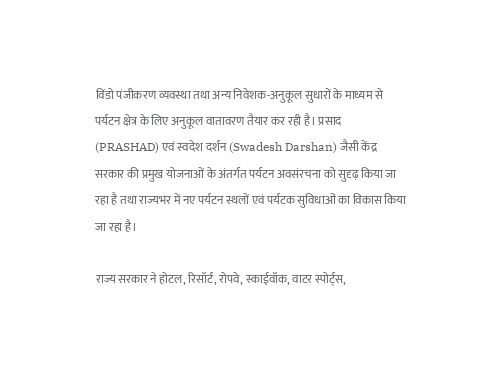विंडो पंजीकरण व्यवस्था तथा अन्य निवेशक-अनुकूल सुधारों के माध्यम से पर्यटन क्षेत्र के लिए अनुकूल वातावरण तैयार कर रही है। प्रसाद (PRASHAD) एवं स्वदेश दर्शन (Swadesh Darshan) जैसी केंद्र सरकार की प्रमुख योजनाओं के अंतर्गत पर्यटन अवसंरचना को सुदृढ़ किया जा रहा है तथा राज्यभर में नए पर्यटन स्थलों एवं पर्यटक सुविधाओं का विकास किया जा रहा है।

राज्य सरकार ने होटल, रिसॉर्ट, रोपवे, स्काईवॉक, वाटर स्पोर्ट्स,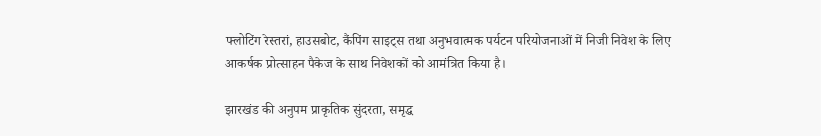फ्लोटिंग रेस्तरां, हाउसबोट, कैंपिंग साइट्स तथा अनुभवात्मक पर्यटन परियोजनाओं में निजी निवेश के लिए आकर्षक प्रोत्साहन पैकेज के साथ निवेशकों को आमंत्रित किया है।

झारखंड की अनुपम प्राकृतिक सुंदरता, समृद्ध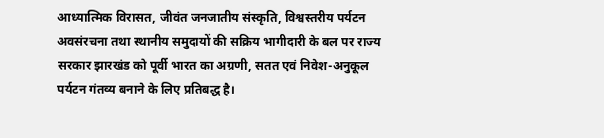आध्यात्मिक विरासत, जीवंत जनजातीय संस्कृति, विश्वस्तरीय पर्यटन अवसंरचना तथा स्थानीय समुदायों की सक्रिय भागीदारी के बल पर राज्य सरकार झारखंड को पूर्वी भारत का अग्रणी, सतत एवं निवेश-अनुकूल पर्यटन गंतव्य बनाने के लिए प्रतिबद्ध है।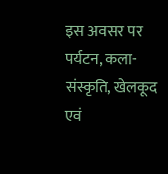इस अवसर पर पर्यटन, कला-संस्कृति, खेलकूद एवं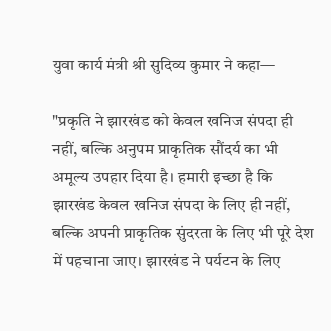युवा कार्य मंत्री श्री सुदिव्य कुमार ने कहा—

"प्रकृति ने झारखंड को केवल खनिज संपदा ही नहीं, बल्कि अनुपम प्राकृतिक सौंदर्य का भी अमूल्य उपहार दिया है। हमारी इच्छा है कि झारखंड केवल खनिज संपदा के लिए ही नहीं, बल्कि अपनी प्राकृतिक सुंदरता के लिए भी पूरे देश में पहचाना जाए। झारखंड ने पर्यटन के लिए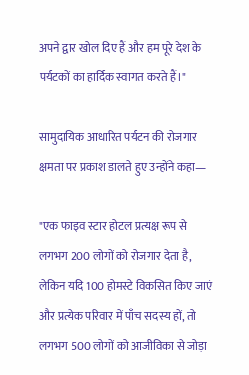अपने द्वार खोल दिए हैं और हम पूरे देश के पर्यटकों का हार्दिक स्वागत करते हैं।"

सामुदायिक आधारित पर्यटन की रोजगार क्षमता पर प्रकाश डालते हुए उन्होंने कहा—

"एक फाइव स्टार होटल प्रत्यक्ष रूप से लगभग 200 लोगों को रोजगार देता है, लेकिन यदि 100 होमस्टे विकसित किए जाएं और प्रत्येक परिवार में पाँच सदस्य हों, तो लगभग 500 लोगों को आजीविका से जोड़ा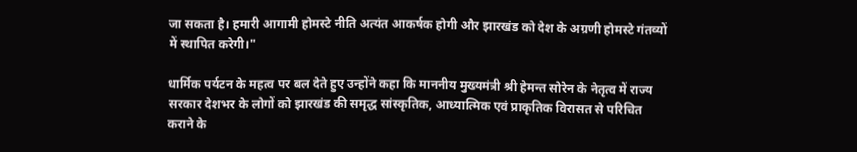जा सकता है। हमारी आगामी होमस्टे नीति अत्यंत आकर्षक होगी और झारखंड को देश के अग्रणी होमस्टे गंतव्यों में स्थापित करेगी।"

धार्मिक पर्यटन के महत्व पर बल देते हुए उन्होंने कहा कि माननीय मुख्यमंत्री श्री हेमन्त सोरेन के नेतृत्व में राज्य सरकार देशभर के लोगों को झारखंड की समृद्ध सांस्कृतिक, आध्यात्मिक एवं प्राकृतिक विरासत से परिचित कराने के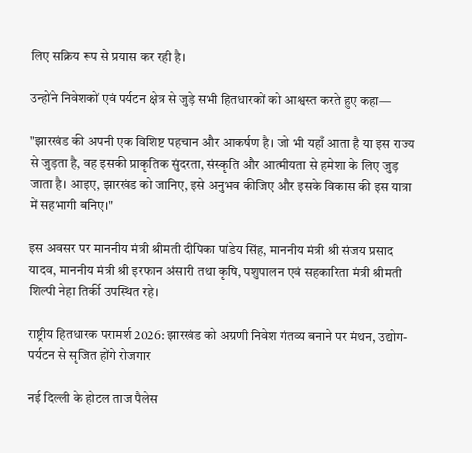लिए सक्रिय रूप से प्रयास कर रही है।

उन्होंने निवेशकों एवं पर्यटन क्षेत्र से जुड़े सभी हितधारकों को आश्वस्त करते हुए कहा—

"झारखंड की अपनी एक विशिष्ट पहचान और आकर्षण है। जो भी यहाँ आता है या इस राज्य से जुड़ता है, वह इसकी प्राकृतिक सुंदरता, संस्कृति और आत्मीयता से हमेशा के लिए जुड़ जाता है। आइए, झारखंड को जानिए, इसे अनुभव कीजिए और इसके विकास की इस यात्रा में सहभागी बनिए।"

इस अवसर पर माननीय मंत्री श्रीमती दीपिका पांडेय सिंह, माननीय मंत्री श्री संजय प्रसाद यादव, माननीय मंत्री श्री इरफान अंसारी तथा कृषि, पशुपालन एवं सहकारिता मंत्री श्रीमती शिल्पी नेहा तिर्की उपस्थित रहे।

राष्ट्रीय हितधारक परामर्श 2026: झारखंड को अग्रणी निवेश गंतव्य बनाने पर मंथन, उद्योग-पर्यटन से सृजित होंगे रोजगार

नई दिल्ली के होटल ताज पैलेस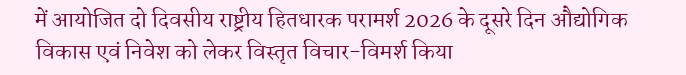में आयोजित दो दिवसीय राष्ट्रीय हितधारक परामर्श 2026 के दूसरे दिन औद्योगिक विकास एवं निवेश को लेकर विस्तृत विचार-विमर्श किया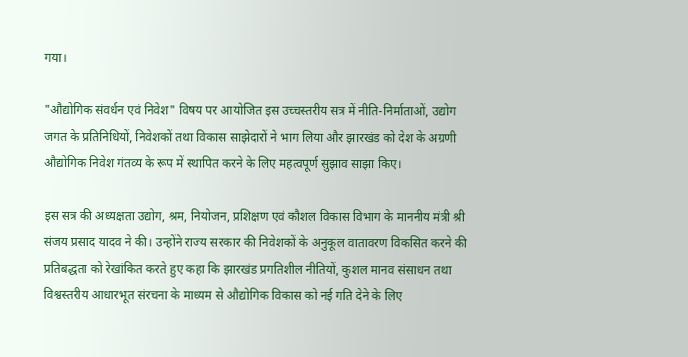गया।

"औद्योगिक संवर्धन एवं निवेश" विषय पर आयोजित इस उच्चस्तरीय सत्र में नीति-निर्माताओं, उद्योग जगत के प्रतिनिधियों, निवेशकों तथा विकास साझेदारों ने भाग लिया और झारखंड को देश के अग्रणी औद्योगिक निवेश गंतव्य के रूप में स्थापित करने के लिए महत्वपूर्ण सुझाव साझा किए।

इस सत्र की अध्यक्षता उद्योग, श्रम, नियोजन, प्रशिक्षण एवं कौशल विकास विभाग के माननीय मंत्री श्री संजय प्रसाद यादव ने की। उन्होंने राज्य सरकार की निवेशकों के अनुकूल वातावरण विकसित करने की प्रतिबद्धता को रेखांकित करते हुए कहा कि झारखंड प्रगतिशील नीतियों, कुशल मानव संसाधन तथा विश्वस्तरीय आधारभूत संरचना के माध्यम से औद्योगिक विकास को नई गति देने के लिए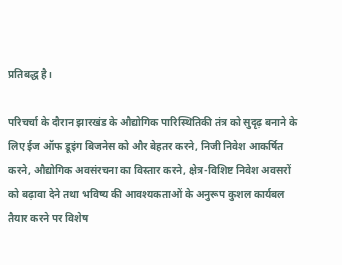प्रतिबद्ध है।

परिचर्चा के दौरान झारखंड के औद्योगिक पारिस्थितिकी तंत्र को सुदृढ़ बनाने के लिए ईज ऑफ डूइंग बिजनेस को और बेहतर करने, निजी निवेश आकर्षित करने, औद्योगिक अवसंरचना का विस्तार करने, क्षेत्र-विशिष्ट निवेश अवसरों को बढ़ावा देने तथा भविष्य की आवश्यकताओं के अनुरूप कुशल कार्यबल तैयार करने पर विशेष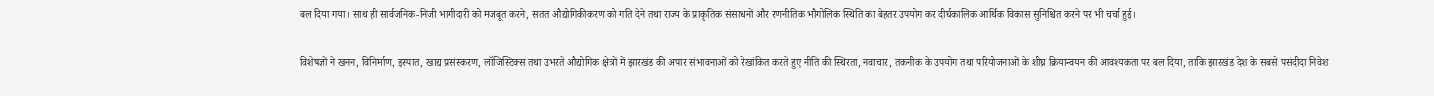बल दिया गया। साथ ही सार्वजनिक-निजी भागीदारी को मजबूत करने, सतत औद्योगिकीकरण को गति देने तथा राज्य के प्राकृतिक संसाधनों और रणनीतिक भौगोलिक स्थिति का बेहतर उपयोग कर दीर्घकालिक आर्थिक विकास सुनिश्चित करने पर भी चर्चा हुई।

विशेषज्ञों ने खनन, विनिर्माण, इस्पात, खाद्य प्रसंस्करण, लॉजिस्टिक्स तथा उभरते औद्योगिक क्षेत्रों में झारखंड की अपार संभावनाओं को रेखांकित करते हुए नीति की स्थिरता, नवाचार, तकनीक के उपयोग तथा परियोजनाओं के शीघ्र क्रियान्वयन की आवश्यकता पर बल दिया, ताकि झारखंड देश के सबसे पसंदीदा निवेश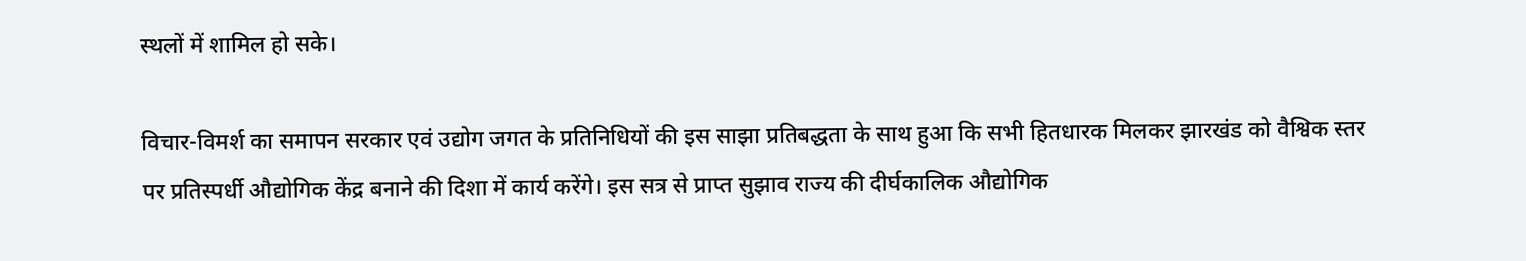स्थलों में शामिल हो सके।

विचार-विमर्श का समापन सरकार एवं उद्योग जगत के प्रतिनिधियों की इस साझा प्रतिबद्धता के साथ हुआ कि सभी हितधारक मिलकर झारखंड को वैश्विक स्तर पर प्रतिस्पर्धी औद्योगिक केंद्र बनाने की दिशा में कार्य करेंगे। इस सत्र से प्राप्त सुझाव राज्य की दीर्घकालिक औद्योगिक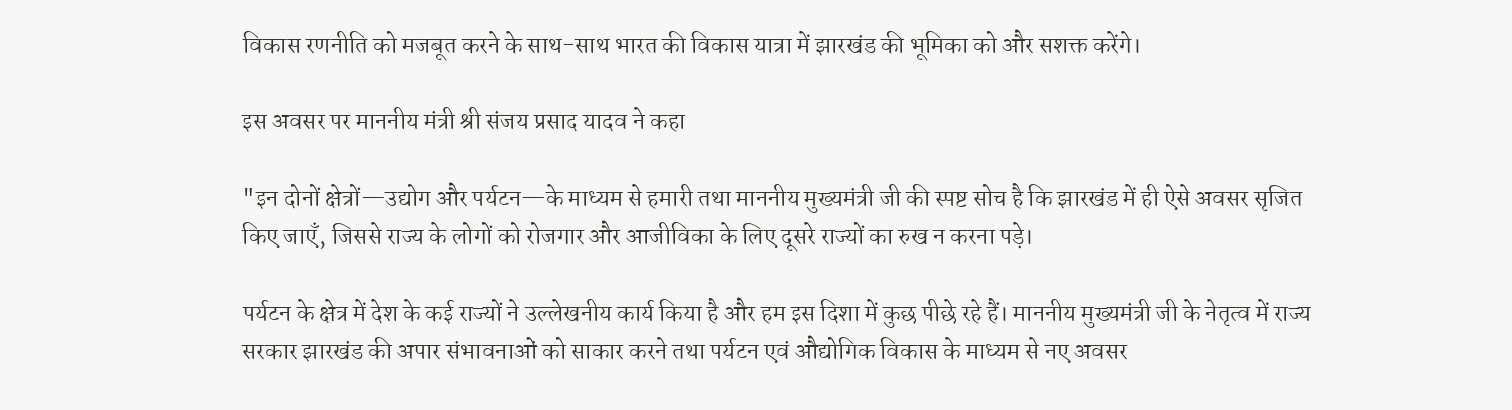विकास रणनीति को मजबूत करने के साथ-साथ भारत की विकास यात्रा में झारखंड की भूमिका को और सशक्त करेंगे।

इस अवसर पर माननीय मंत्री श्री संजय प्रसाद यादव ने कहा

"इन दोनों क्षेत्रों—उद्योग और पर्यटन—के माध्यम से हमारी तथा माननीय मुख्यमंत्री जी की स्पष्ट सोच है कि झारखंड में ही ऐसे अवसर सृजित किए जाएँ, जिससे राज्य के लोगों को रोजगार और आजीविका के लिए दूसरे राज्यों का रुख न करना पड़े।

पर्यटन के क्षेत्र में देश के कई राज्यों ने उल्लेखनीय कार्य किया है और हम इस दिशा में कुछ पीछे रहे हैं। माननीय मुख्यमंत्री जी के नेतृत्व में राज्य सरकार झारखंड की अपार संभावनाओं को साकार करने तथा पर्यटन एवं औद्योगिक विकास के माध्यम से नए अवसर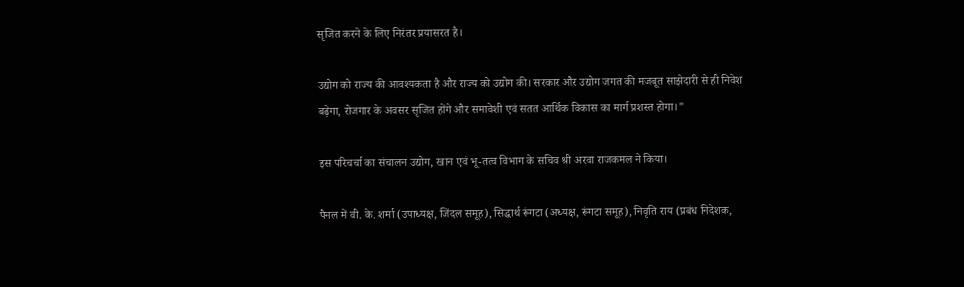सृजित करने के लिए निरंतर प्रयासरत है।

उद्योग को राज्य की आवश्यकता है और राज्य को उद्योग की। सरकार और उद्योग जगत की मजबूत साझेदारी से ही निवेश बढ़ेगा, रोजगार के अवसर सृजित होंगे और समावेशी एवं सतत आर्थिक विकास का मार्ग प्रशस्त होगा।"

इस परिचर्चा का संचालन उद्योग, खान एवं भू-तत्व विभाग के सचिव श्री अरवा राजकमल ने किया।

पैनल में वी. के. शर्मा (उपाध्यक्ष, जिंदल समूह), सिद्धार्थ रूंगटा (अध्यक्ष, रूंगटा समूह), निवृति राय (प्रबंध निदेशक,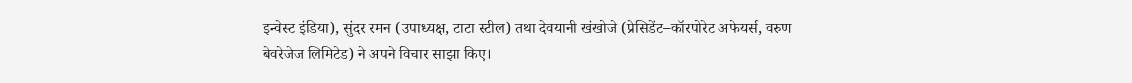इन्वेस्ट इंडिया), सुंदर रमन (उपाध्यक्ष, टाटा स्टील) तथा देवयानी खंखोजे (प्रेसिडेंट–कॉरपोरेट अफेयर्स, वरुण बेवरेजेज लिमिटेड) ने अपने विचार साझा किए।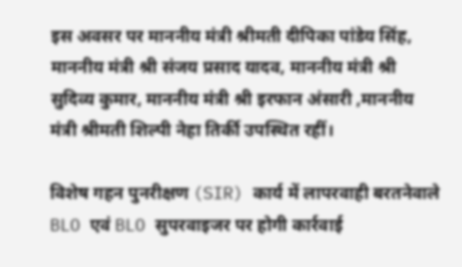इस अवसर पर माननीय मंत्री श्रीमती दीपिका पांडेय सिंह, माननीय मंत्री श्री संजय प्रसाद यादव, माननीय मंत्री श्री सुदिव्य कुमार, माननीय मंत्री श्री इरफान अंसारी ,माननीय मंत्री श्रीमती शिल्पी नेहा तिर्की उपस्थित रहीं।

विशेष गहन पुनरीक्षण (SIR) कार्य में लापरवाही बरतनेवाले BLO एवं BLO सुपरवाइजर पर होगी कार्रवाई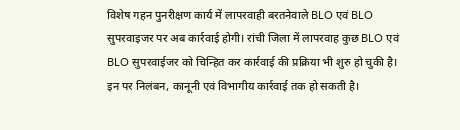विशेष गहन पुनरीक्षण कार्य में लापरवाही बरतनेवाले BLO एवं BLO सुपरवाइजर पर अब कार्रवाई होगी। रांची जिला में लापरवाह कुछ BLO एवं BLO सुपरवाईजर को चिन्हित कर कार्रवाई की प्रक्रिया भी शुरु हो चुकी है। इन पर निलंबन, कानूनी एवं विभागीय कार्रवाई तक हो सकती है।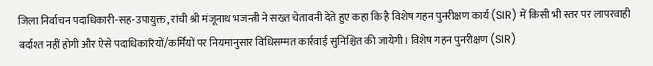जिला निर्वाचन पदाधिकारी-सह-उपायुक्त, रांची श्री मंजूनाथ भजन्त्री ने सख्त चेतावनी देते हुए कहा कि है विशेष गहन पुनरीक्षण कार्य (SIR) में किसी भी स्तर पर लापरवाही बर्दाश्त नहीं होगी और ऐसे पदाधिकारियों/कर्मियों पर नियमानुसार विधिसम्मत कार्रवाई सुनिश्चित की जायेगी। विशेष गहन पुनरीक्षण (SIR)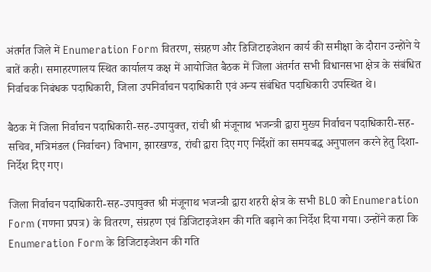अंतर्गत जिले में Enumeration Form वितरण, संग्रहण और डिजिटाइजेशन कार्य की समीक्षा के दौरान उन्होंने ये बातें कही। समाहरणालय स्थित कार्यालय कक्ष में आयोजित बैठक में जिला अंतर्गत सभी विधानसभा क्षेत्र के संबंधित निर्वाचक निबंधक पदाधिकारी, जिला उपनिर्वाचन पदाधिकारी एवं अन्य संबंधित पदाधिकारी उपस्थित थे।

बैठक में जिला निर्वाचन पदाधिकारी-सह-उपायुक्त, रांची श्री मंजूनाथ भजन्त्री द्वारा मुख्य निर्वाचन पदाधिकारी-सह-सचिव, मंत्रिमंडल (निर्वाचन) विभाग, झारखण्ड, रांची द्वारा दिए गए निर्देशों का समयबद्ध अनुपालन करने हेतु दिशा-निर्देश दिए गए।

जिला निर्वाचन पदाधिकारी-सह-उपायुक्त श्री मंजूनाथ भजन्त्री द्वारा शहरी क्षेत्र के सभी BLO को Enumeration Form (गणना प्रपत्र) के वितरण, संग्रहण एवं डिजिटाइजेशन की गति बढ़ाने का निर्देश दिया गया। उन्होंने कहा कि Enumeration Form के डिजिटाइजेशन की गति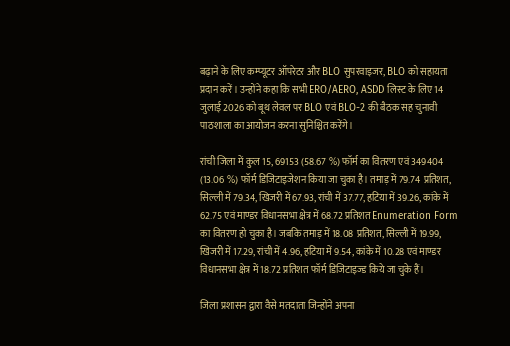बढ़ाने के लिए कम्प्यूटर ऑपरेटर और BLO सुपरवाइजर, BLO को सहायता प्रदान करें। उन्होंने कहा कि सभी ERO/AERO, ASDD लिस्ट के लिए 14 जुलाई 2026 को बूथ लेवल पर BLO एवं BLO-2 की बैठक सह चुनावी पाठशाला का आयोजन करना सुनिश्चित करेंगे।

रांची जिला में कुल 15, 69153 (58.67 %) फॉर्म का वितरण एवं 349404 (13.06 %) फॉर्म डिजिटाइजेशन किया जा चुका है। तमाड़ में 79.74 प्रतिशत, सिल्ली में 79.34, खिजरी में 67.93, रांची में 37.77, हटिया में 39.26, कांके में 62.75 एवं माण्डर विधानसभा क्षेत्र में 68.72 प्रतिशत Enumeration Form का वितरण हो चुका है। जबकि तमाड़ में 18.08 प्रतिशत, सिल्ली में 19.99, खिजरी में 17.29, रांची में 4.96, हटिया में 9.54, कांके में 10.28 एवं माण्डर विधानसभा क्षेत्र में 18.72 प्रतिशत फॉर्म डिजिटाइज्ड किये जा चुके हैं।

जिला प्रशासन द्वारा वैसे मतदाता जिन्होंने अपना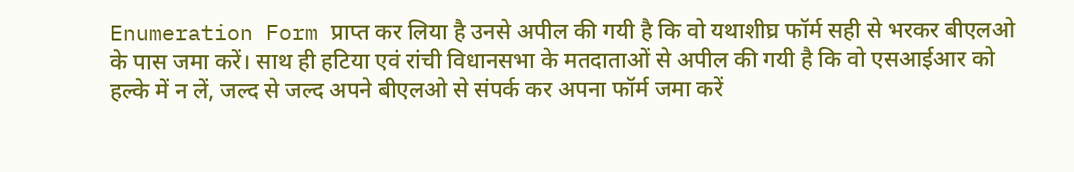Enumeration Form प्राप्त कर लिया है उनसे अपील की गयी है कि वो यथाशीघ्र फॉर्म सही से भरकर बीएलओ के पास जमा करें। साथ ही हटिया एवं रांची विधानसभा के मतदाताओं से अपील की गयी है कि वो एसआईआर को हल्के में न लें, जल्द से जल्द अपने बीएलओ से संपर्क कर अपना फॉर्म जमा करें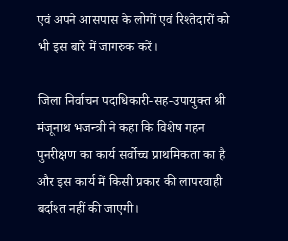एवं अपने आसपास के लोगों एवं रिश्तेदारों को भी इस बारे में जागरुक करें।

जिला निर्वाचन पदाधिकारी-सह-उपायुक्त श्री मंजूनाथ भजन्त्री ने कहा कि विशेष गहन पुनरीक्षण का कार्य सर्वोच्च प्राथमिकता का है और इस कार्य में किसी प्रकार की लापरवाही बर्दाश्त नहीं की जाएगी।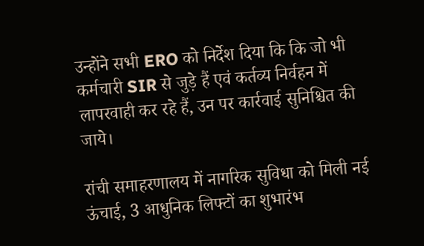उन्होंने सभी ERO को निर्देश दिया कि कि जो भी कर्मचारी SIR से जुड़े हैं एवं कर्तव्य निर्वहन में लापरवाही कर रहे हैं, उन पर कार्रवाई सुनिश्चित की जाये।

रांची समाहरणालय में नागरिक सुविधा को मिली नई ऊंचाई, 3 आधुनिक लिफ्टों का शुभारंभ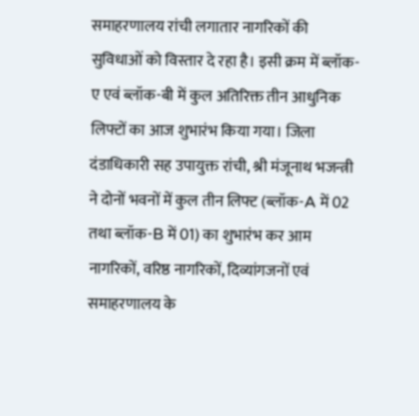समाहरणालय रांची लगातार नागरिकों की सुविधाओं को विस्तार दे रहा है। इसी क्रम में ब्लॉक-ए एवं ब्लॉक-बी में कुल अतिरिक्त तीन आधुनिक लिफ्टों का आज शुभारंभ किया गया। जिला दंडाधिकारी सह उपायुक्त रांची, श्री मंजूनाथ भजन्त्री ने दोनों भवनों में कुल तीन लिफ्ट (ब्लॉक-A में 02 तथा ब्लॉक-B में 01) का शुभारंभ कर आम नागरिकों, वरिष्ठ नागरिकों, दिव्यांगजनों एवं समाहरणालय के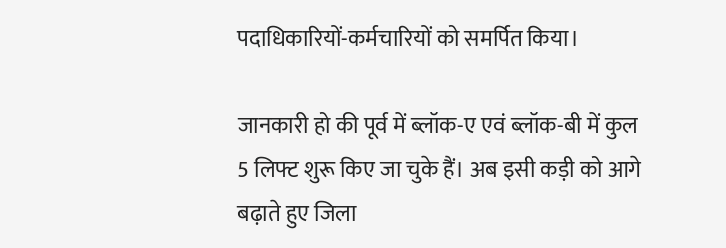पदाधिकारियों-कर्मचारियों को समर्पित किया।

जानकारी हो की पूर्व में ब्लॉक-ए एवं ब्लॉक-बी में कुल 5 लिफ्ट शुरू किए जा चुके हैं। अब इसी कड़ी को आगे बढ़ाते हुए जिला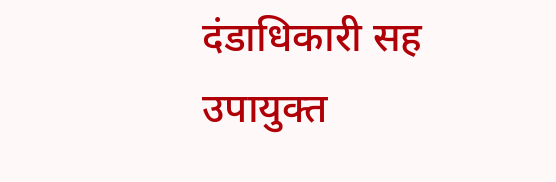दंडाधिकारी सह उपायुक्त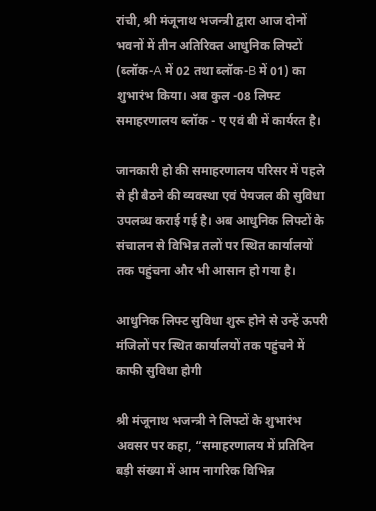रांची, श्री मंजूनाथ भजन्त्री द्वारा आज दोनों भवनों में तीन अतिरिक्त आधुनिक लिफ्टों (ब्लॉक-A में 02 तथा ब्लॉक-B में 01) का शुभारंभ किया। अब कुल -08 लिफ्ट समाहरणालय ब्लॉक - ए एवं बी में कार्यरत है।

जानकारी हो की समाहरणालय परिसर में पहले से ही बैठने की व्यवस्था एवं पेयजल की सुविधा उपलब्ध कराई गई है। अब आधुनिक लिफ्टों के संचालन से विभिन्न तलों पर स्थित कार्यालयों तक पहुंचना और भी आसान हो गया है।

आधुनिक लिफ्ट सुविधा शुरू होने से उन्हें ऊपरी मंजिलों पर स्थित कार्यालयों तक पहुंचने में काफी सुविधा होगी

श्री मंजूनाथ भजन्त्री ने लिफ्टों के शुभारंभ अवसर पर कहा, “समाहरणालय में प्रतिदिन बड़ी संख्या में आम नागरिक विभिन्न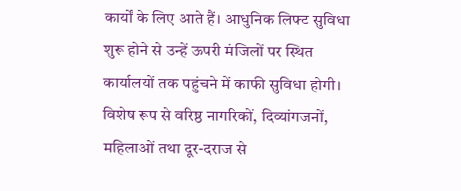कार्यों के लिए आते हैं। आधुनिक लिफ्ट सुविधा शुरू होने से उन्हें ऊपरी मंजिलों पर स्थित कार्यालयों तक पहुंचने में काफी सुविधा होगी। विशेष रूप से वरिष्ठ नागरिकों, दिव्यांगजनों, महिलाओं तथा दूर-दराज से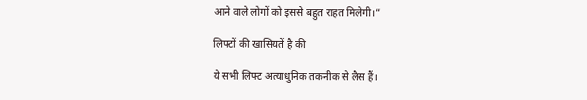आने वाले लोगों को इससे बहुत राहत मिलेगी।”

लिफ्टों की खासियतें है की

ये सभी लिफ्ट अत्याधुनिक तकनीक से लैस हैं।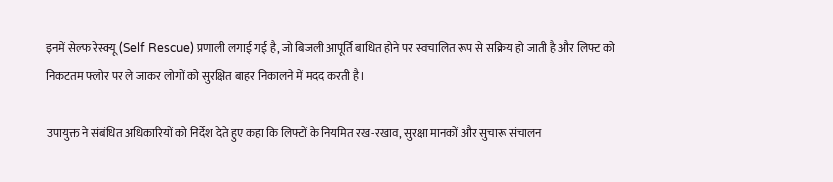इनमें सेल्फ रेस्क्यू (Self Rescue) प्रणाली लगाई गई है, जो बिजली आपूर्ति बाधित होने पर स्वचालित रूप से सक्रिय हो जाती है और लिफ्ट को निकटतम फ्लोर पर ले जाकर लोगों को सुरक्षित बाहर निकालने में मदद करती है।

उपायुक्त ने संबंधित अधिकारियों को निर्देश देते हुए कहा कि लिफ्टों के नियमित रख-रखाव, सुरक्षा मानकों और सुचारू संचालन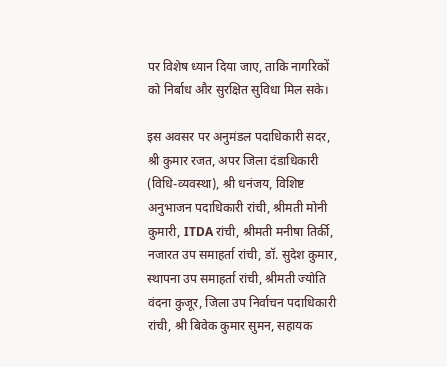पर विशेष ध्यान दिया जाए, ताकि नागरिकों को निर्बाध और सुरक्षित सुविधा मिल सके।

इस अवसर पर अनुमंडल पदाधिकारी सदर, श्री कुमार रजत, अपर जिला दंडाधिकारी (विधि-व्यवस्था), श्री धनंजय, विशिष्ट अनुभाजन पदाधिकारी रांची, श्रीमती मोनी कुमारी, ITDA रांची, श्रीमती मनीषा तिर्की, नजारत उप समाहर्ता रांची, डॉ. सुदेश कुमार, स्थापना उप समाहर्ता रांची, श्रीमती ज्योति वंदना कुजूर, जिला उप निर्वाचन पदाधिकारी रांची, श्री बिवेक कुमार सुमन, सहायक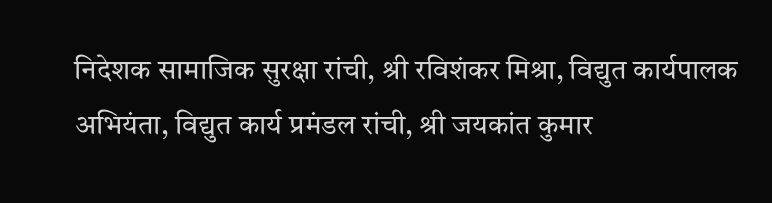निदेशक सामाजिक सुरक्षा रांची, श्री रविशंकर मिश्रा, विद्युत कार्यपालक अभियंता, विद्युत कार्य प्रमंडल रांची, श्री जयकांत कुमार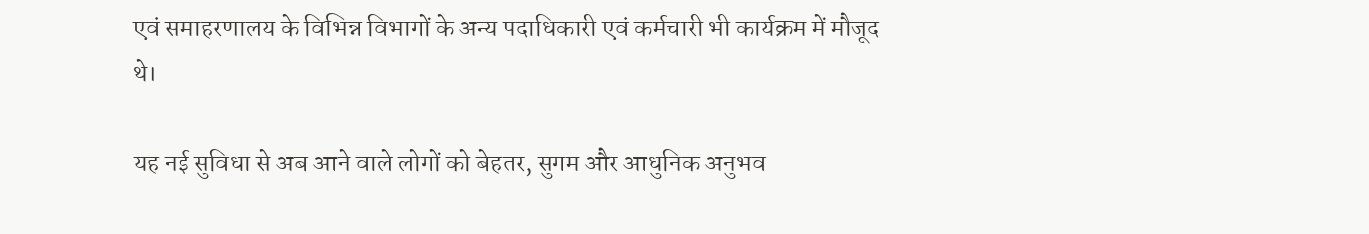एवं समाहरणालय के विभिन्न विभागों के अन्य पदाधिकारी एवं कर्मचारी भी कार्यक्रम में मौजूद थे।

यह नई सुविधा से अब आने वाले लोगों को बेहतर, सुगम और आधुनिक अनुभव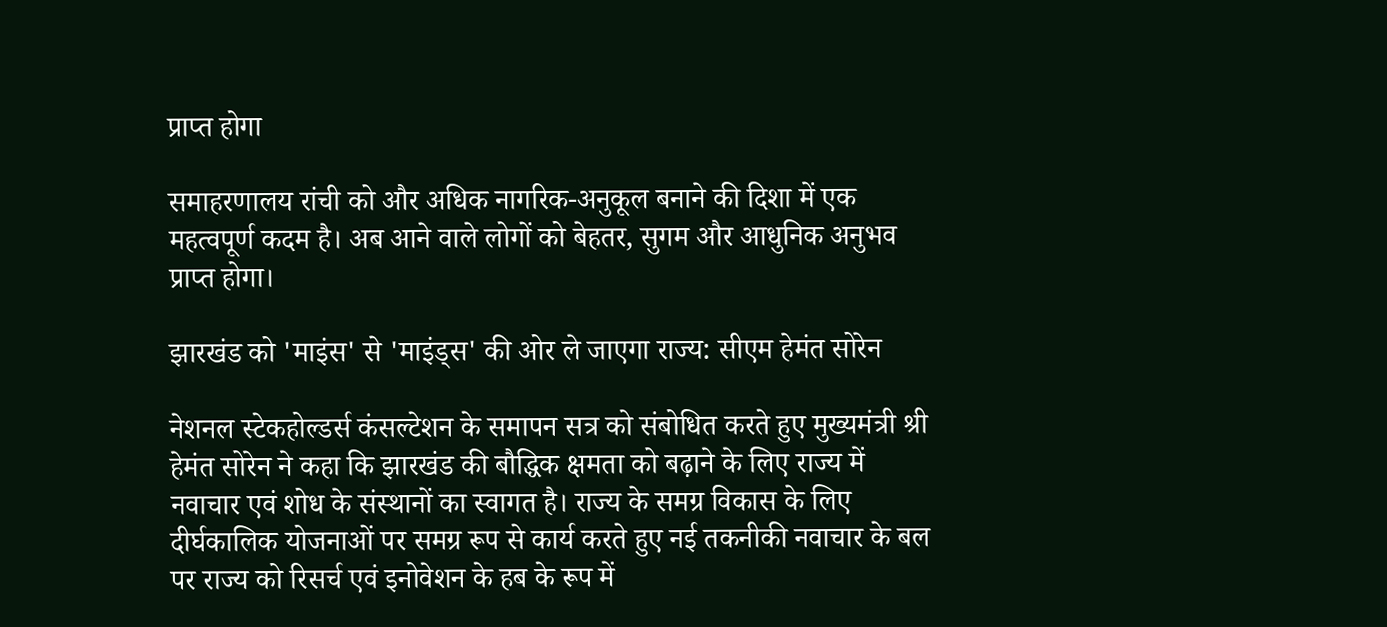प्राप्त होगा

समाहरणालय रांची को और अधिक नागरिक-अनुकूल बनाने की दिशा में एक महत्वपूर्ण कदम है। अब आने वाले लोगों को बेहतर, सुगम और आधुनिक अनुभव प्राप्त होगा।

झारखंड को 'माइंस' से 'माइंड्स' की ओर ले जाएगा राज्य: सीएम हेमंत सोरेन

नेशनल स्टेकहोल्डर्स कंसल्टेशन के समापन सत्र को संबोधित करते हुए मुख्यमंत्री श्री हेमंत सोरेन ने कहा कि झारखंड की बौद्धिक क्षमता को बढ़ाने के लिए राज्य में नवाचार एवं शोध के संस्थानों का स्वागत है। राज्य के समग्र विकास के लिए दीर्घकालिक योजनाओं पर समग्र रूप से कार्य करते हुए नई तकनीकी नवाचार के बल पर राज्य को रिसर्च एवं इनोवेशन के हब के रूप में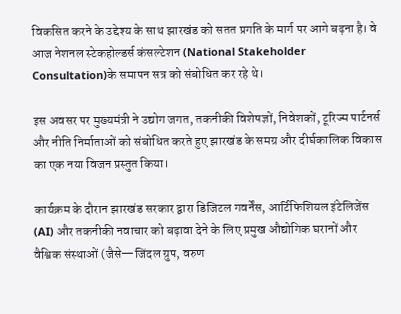विकसित करने के उद्देश्य के साथ झारखंड को सतत प्रगति के मार्ग पर आगे बढ़ना है। वे आज नेशनल स्टेकहोल्डर्स कंसल्टेशन (National Stakeholder Consultation)के समापन सत्र को संबोधित कर रहे थे।

इस अवसर पर मुख्यमंत्री ने उद्योग जगत, तकनीकी विशेषज्ञों, निवेशकों, टूरिज्म पार्टनर्स और नीति निर्माताओं को संबोधित करते हुए झारखंड के समग्र और दीर्घकालिक विकास का एक नया विजन प्रस्तुत किया।

कार्यक्रम के दौरान झारखंड सरकार द्वारा डिजिटल गवर्नेंस, आर्टिफिशियल इंटेलिजेंस (AI) और तकनीकी नवाचार को बढ़ावा देने के लिए प्रमुख औद्योगिक घरानों और वैश्विक संस्थाओं (जैसे—जिंदल ग्रुप, वरुण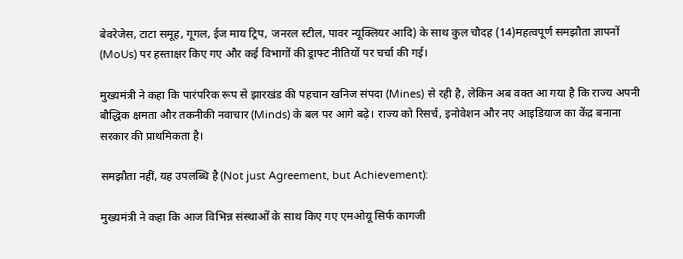बेवरेजेस, टाटा समूह, गूगल, ईज माय ट्रिप, जनरल स्टील, पावर न्यूक्लियर आदि) के साथ कुल चौदह (14)महत्वपूर्ण समझौता ज्ञापनों (MoUs) पर हस्ताक्षर किए गए और कई विभागों की ड्राफ्ट नीतियों पर चर्चा की गई।

मुख्यमंत्री ने कहा कि पारंपरिक रूप से झारखंड की पहचान खनिज संपदा (Mines) से रही है, लेकिन अब वक्त आ गया है कि राज्य अपनी बौद्धिक क्षमता और तकनीकी नवाचार (Minds) के बल पर आगे बढ़े। राज्य को रिसर्च, इनोवेशन और नए आइडियाज का केंद्र बनाना सरकार की प्राथमिकता है।

समझौता नहीं, यह उपलब्धि है (Not just Agreement, but Achievement):

मुख्यमंत्री ने कहा कि आज विभिन्न संस्थाओं के साथ किए गए एमओयू सिर्फ कागजी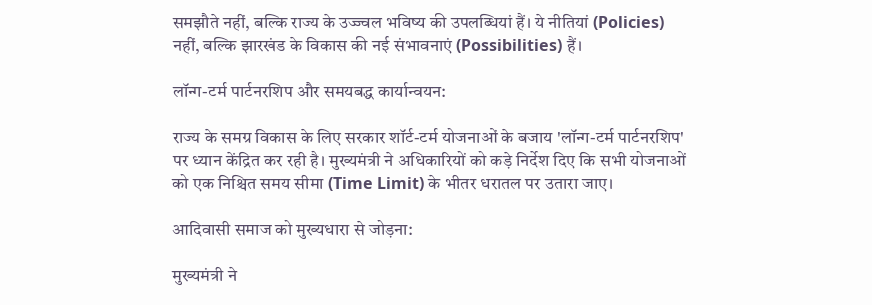समझौते नहीं, बल्कि राज्य के उज्ज्वल भविष्य की उपलब्धियां हैं। ये नीतियां (Policies) नहीं, बल्कि झारखंड के विकास की नई संभावनाएं (Possibilities) हैं।

लॉन्ग-टर्म पार्टनरशिप और समयबद्ध कार्यान्वयन:

राज्य के समग्र विकास के लिए सरकार शॉर्ट-टर्म योजनाओं के बजाय 'लॉन्ग-टर्म पार्टनरशिप' पर ध्यान केंद्रित कर रही है। मुख्यमंत्री ने अधिकारियों को कड़े निर्देश दिए कि सभी योजनाओं को एक निश्चित समय सीमा (Time Limit) के भीतर धरातल पर उतारा जाए।

आदिवासी समाज को मुख्यधारा से जोड़ना:

मुख्यमंत्री ने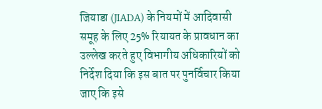जियाडा (JIADA) के नियमों में आदिवासी समूह के लिए 25% रियायत के प्रावधान का उल्लेख करते हुए विभागीय अधिकारियों को निर्देश दिया कि इस बात पर पुनर्विचार किया जाए कि इसे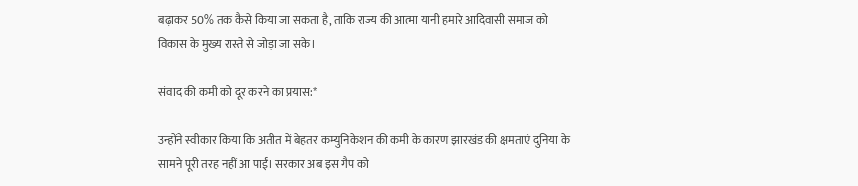बढ़ाकर 50% तक कैसे किया जा सकता है, ताकि राज्य की आत्मा यानी हमारे आदिवासी समाज को विकास के मुख्य रास्ते से जोड़ा जा सके।

संवाद की कमी को दूर करने का प्रयास:*

उन्होंने स्वीकार किया कि अतीत में बेहतर कम्युनिकेशन की कमी के कारण झारखंड की क्षमताएं दुनिया के सामने पूरी तरह नहीं आ पाईं। सरकार अब इस गैप को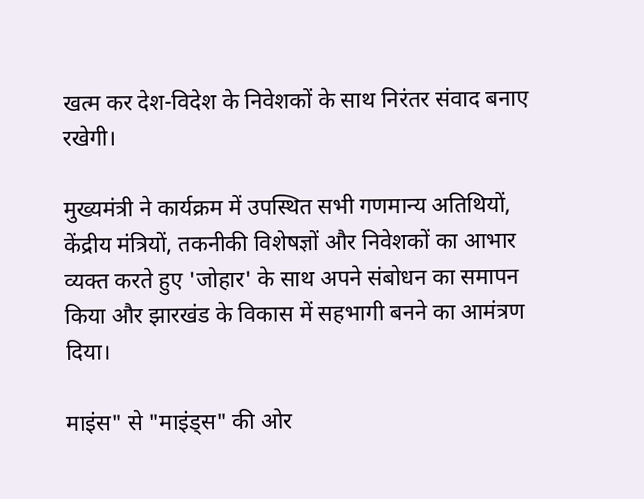खत्म कर देश-विदेश के निवेशकों के साथ निरंतर संवाद बनाए रखेगी।

मुख्यमंत्री ने कार्यक्रम में उपस्थित सभी गणमान्य अतिथियों, केंद्रीय मंत्रियों, तकनीकी विशेषज्ञों और निवेशकों का आभार व्यक्त करते हुए 'जोहार' के साथ अपने संबोधन का समापन किया और झारखंड के विकास में सहभागी बनने का आमंत्रण दिया।

माइंस" से "माइंड्स" की ओर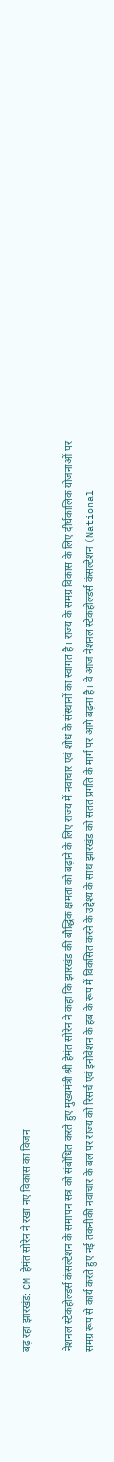बढ़ रहा झारखंड: CM हेमंत सोरेन ने रखा नए विकास का विजन

नेशनल स्टेकहोल्डर्स कंसल्टेशन के समापन सत्र को संबोधित करते हुए मुख्यमंत्री श्री हेमंत सोरेन ने कहा कि झारखंड की बौद्धिक क्षमता को बढ़ाने के लिए राज्य में नवाचार एवं शोध के संस्थानों का स्वागत है। राज्य के समग्र विकास के लिए दीर्घकालिक योजनाओं पर समग्र रूप से कार्य करते हुए नई तकनीकी नवाचार के बल पर राज्य को रिसर्च एवं इनोवेशन के हब के रूप में विकसित करने के उद्देश्य के साथ झारखंड को सतत प्रगति के मार्ग पर आगे बढ़ना है। वे आज नेशनल स्टेकहोल्डर्स कंसल्टेशन (National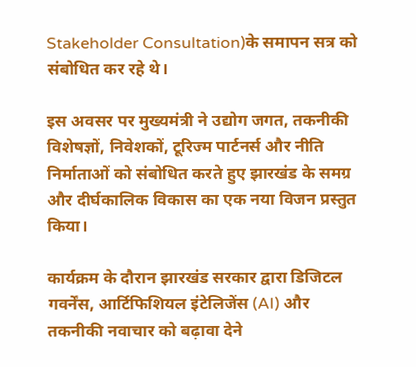Stakeholder Consultation)के समापन सत्र को संबोधित कर रहे थे।

इस अवसर पर मुख्यमंत्री ने उद्योग जगत, तकनीकी विशेषज्ञों, निवेशकों, टूरिज्म पार्टनर्स और नीति निर्माताओं को संबोधित करते हुए झारखंड के समग्र और दीर्घकालिक विकास का एक नया विजन प्रस्तुत किया।

कार्यक्रम के दौरान झारखंड सरकार द्वारा डिजिटल गवर्नेंस, आर्टिफिशियल इंटेलिजेंस (AI) और तकनीकी नवाचार को बढ़ावा देने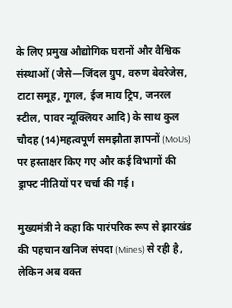के लिए प्रमुख औद्योगिक घरानों और वैश्विक संस्थाओं (जैसे—जिंदल ग्रुप, वरुण बेवरेजेस, टाटा समूह, गूगल, ईज माय ट्रिप, जनरल स्टील, पावर न्यूक्लियर आदि) के साथ कुल चौदह (14)महत्वपूर्ण समझौता ज्ञापनों (MoUs) पर हस्ताक्षर किए गए और कई विभागों की ड्राफ्ट नीतियों पर चर्चा की गई।

मुख्यमंत्री ने कहा कि पारंपरिक रूप से झारखंड की पहचान खनिज संपदा (Mines) से रही है, लेकिन अब वक्त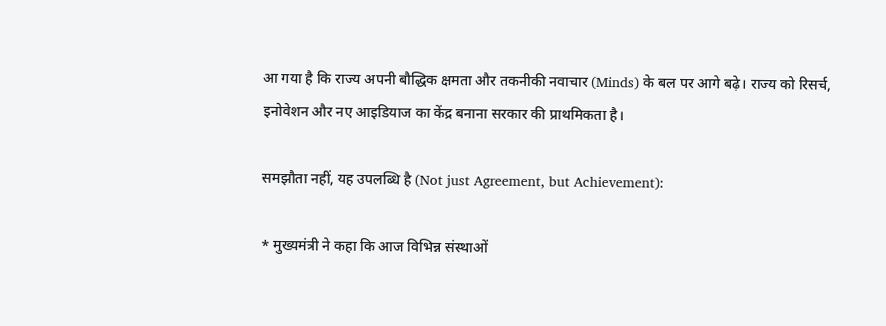आ गया है कि राज्य अपनी बौद्धिक क्षमता और तकनीकी नवाचार (Minds) के बल पर आगे बढ़े। राज्य को रिसर्च, इनोवेशन और नए आइडियाज का केंद्र बनाना सरकार की प्राथमिकता है।

समझौता नहीं, यह उपलब्धि है (Not just Agreement, but Achievement):

* मुख्यमंत्री ने कहा कि आज विभिन्न संस्थाओं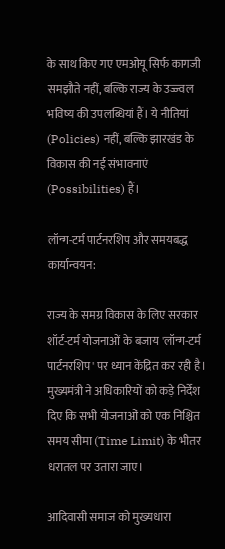के साथ किए गए एमओयू सिर्फ कागजी समझौते नहीं, बल्कि राज्य के उज्ज्वल भविष्य की उपलब्धियां हैं। ये नीतियां (Policies) नहीं, बल्कि झारखंड के विकास की नई संभावनाएं (Possibilities) हैं।

लॉन्ग-टर्म पार्टनरशिप और समयबद्ध कार्यान्वयन:

राज्य के समग्र विकास के लिए सरकार शॉर्ट-टर्म योजनाओं के बजाय 'लॉन्ग-टर्म पार्टनरशिप' पर ध्यान केंद्रित कर रही है। मुख्यमंत्री ने अधिकारियों को कड़े निर्देश दिए कि सभी योजनाओं को एक निश्चित समय सीमा (Time Limit) के भीतर धरातल पर उतारा जाए।

आदिवासी समाज को मुख्यधारा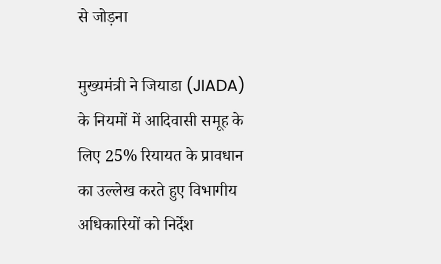से जोड़ना

मुख्यमंत्री ने जियाडा (JIADA) के नियमों में आदिवासी समूह के लिए 25% रियायत के प्रावधान का उल्लेख करते हुए विभागीय अधिकारियों को निर्देश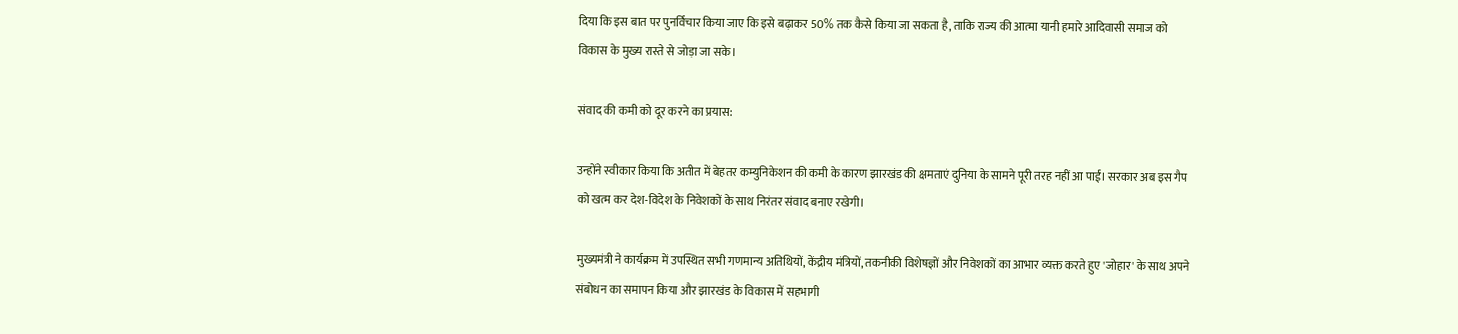दिया कि इस बात पर पुनर्विचार किया जाए कि इसे बढ़ाकर 50% तक कैसे किया जा सकता है, ताकि राज्य की आत्मा यानी हमारे आदिवासी समाज को विकास के मुख्य रास्ते से जोड़ा जा सके।

संवाद की कमी को दूर करने का प्रयास:

उन्होंने स्वीकार किया कि अतीत में बेहतर कम्युनिकेशन की कमी के कारण झारखंड की क्षमताएं दुनिया के सामने पूरी तरह नहीं आ पाईं। सरकार अब इस गैप को खत्म कर देश-विदेश के निवेशकों के साथ निरंतर संवाद बनाए रखेगी।

मुख्यमंत्री ने कार्यक्रम में उपस्थित सभी गणमान्य अतिथियों, केंद्रीय मंत्रियों, तकनीकी विशेषज्ञों और निवेशकों का आभार व्यक्त करते हुए 'जोहार' के साथ अपने संबोधन का समापन किया और झारखंड के विकास में सहभागी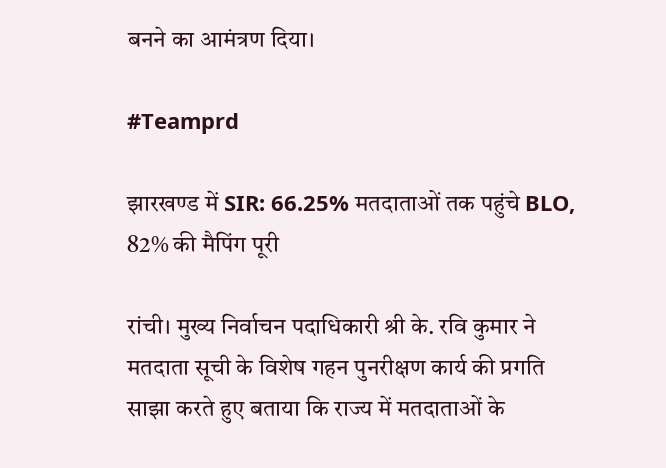बनने का आमंत्रण दिया।

#Teamprd

झारखण्ड में SIR: 66.25% मतदाताओं तक पहुंचे BLO, 82% की मैपिंग पूरी

रांची। मुख्य निर्वाचन पदाधिकारी श्री के. रवि कुमार ने मतदाता सूची के विशेष गहन पुनरीक्षण कार्य की प्रगति साझा करते हुए बताया कि राज्य में मतदाताओं के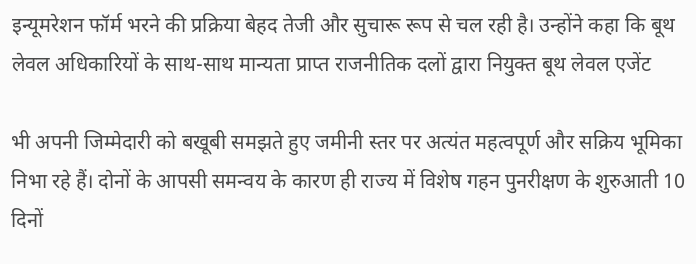इन्यूमरेशन फॉर्म भरने की प्रक्रिया बेहद तेजी और सुचारू रूप से चल रही है। उन्होंने कहा कि बूथ लेवल अधिकारियों के साथ-साथ मान्यता प्राप्त राजनीतिक दलों द्वारा नियुक्त बूथ लेवल एजेंट

भी अपनी जिम्मेदारी को बखूबी समझते हुए जमीनी स्तर पर अत्यंत महत्वपूर्ण और सक्रिय भूमिका निभा रहे हैं। दोनों के आपसी समन्वय के कारण ही राज्य में विशेष गहन पुनरीक्षण के शुरुआती 10 दिनों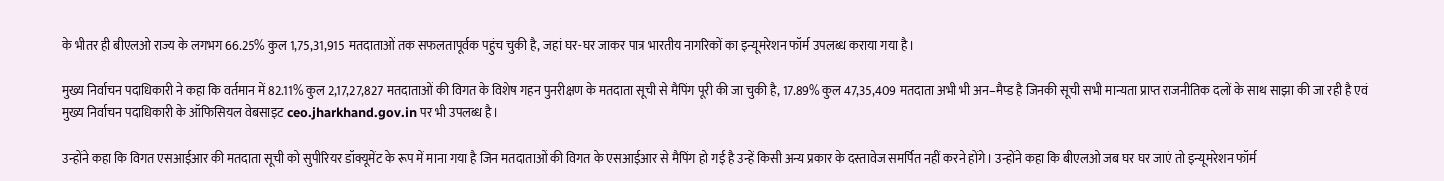के भीतर ही बीएलओ राज्य के लगभग 66.25% कुल 1,75,31,915 मतदाताओं तक सफलतापूर्वक पहुंच चुकी है, जहां घर-घर जाकर पात्र भारतीय नागरिकों का इन्यूमरेशन फॉर्म उपलब्ध कराया गया है।

मुख्य निर्वाचन पदाधिकारी ने कहा कि वर्तमान में 82.11% कुल 2,17,27,827 मतदाताओं की विगत के विशेष गहन पुनरीक्षण के मतदाता सूची से मैपिंग पूरी की जा चुकी है, 17.89% कुल 47,35,409 मतदाता अभी भी अन–मैप्ड है जिनकी सूची सभी मान्यता प्राप्त राजनीतिक दलों के साथ साझा की जा रही है एवं मुख्य निर्वाचन पदाधिकारी के ऑफिसियल वेबसाइट ceo.jharkhand.gov.in पर भी उपलब्ध है।

उन्होंने कहा कि विगत एसआईआर की मतदाता सूची को सुपीरियर डॉक्यूमेंट के रूप में माना गया है जिन मतदाताओं की विगत के एसआईआर से मैपिंग हो गई है उन्हें किसी अन्य प्रकार के दस्तावेज समर्पित नहीं करने होंगे। उन्होंने कहा कि बीएलओ जब घर घर जाएं तो इन्यूमरेशन फॉर्म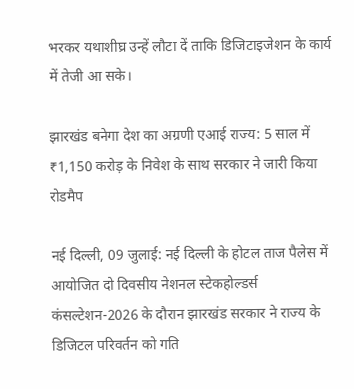भरकर यथाशीघ्र उन्हें लौटा दें ताकि डिजिटाइजेशन के कार्य में तेजी आ सके।

झारखंड बनेगा देश का अग्रणी एआई राज्य: 5 साल में ₹1,150 करोड़ के निवेश के साथ सरकार ने जारी किया रोडमैप

नई दिल्ली, 09 जुलाई: नई दिल्ली के होटल ताज पैलेस में आयोजित दो दिवसीय नेशनल स्टेकहोल्डर्स कंसल्टेशन-2026 के दौरान झारखंड सरकार ने राज्य के डिजिटल परिवर्तन को गति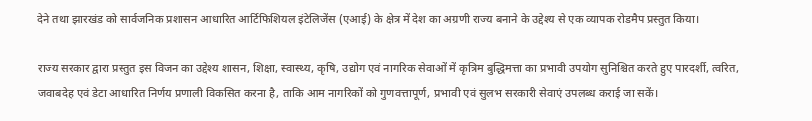देने तथा झारखंड को सार्वजनिक प्रशासन आधारित आर्टिफिशियल इंटेलिजेंस (एआई) के क्षेत्र में देश का अग्रणी राज्य बनाने के उद्देश्य से एक व्यापक रोडमैप प्रस्तुत किया।

राज्य सरकार द्वारा प्रस्तुत इस विजन का उद्देश्य शासन, शिक्षा, स्वास्थ्य, कृषि, उद्योग एवं नागरिक सेवाओं में कृत्रिम बुद्धिमत्ता का प्रभावी उपयोग सुनिश्चित करते हुए पारदर्शी, त्वरित, जवाबदेह एवं डेटा आधारित निर्णय प्रणाली विकसित करना है, ताकि आम नागरिकों को गुणवत्तापूर्ण, प्रभावी एवं सुलभ सरकारी सेवाएं उपलब्ध कराई जा सकें।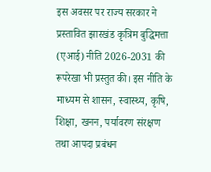इस अवसर पर राज्य सरकार ने प्रस्तावित झारखंड कृत्रिम बुद्धिमत्ता (एआई) नीति 2026-2031 की रूपरेखा भी प्रस्तुत की। इस नीति के माध्यम से शासन, स्वास्थ्य, कृषि, शिक्षा, खनन, पर्यावरण संरक्षण तथा आपदा प्रबंधन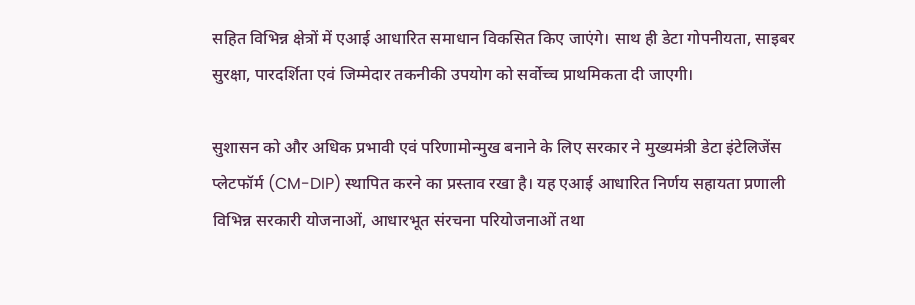सहित विभिन्न क्षेत्रों में एआई आधारित समाधान विकसित किए जाएंगे। साथ ही डेटा गोपनीयता, साइबर सुरक्षा, पारदर्शिता एवं जिम्मेदार तकनीकी उपयोग को सर्वोच्च प्राथमिकता दी जाएगी।

सुशासन को और अधिक प्रभावी एवं परिणामोन्मुख बनाने के लिए सरकार ने मुख्यमंत्री डेटा इंटेलिजेंस प्लेटफॉर्म (CM-DIP) स्थापित करने का प्रस्ताव रखा है। यह एआई आधारित निर्णय सहायता प्रणाली विभिन्न सरकारी योजनाओं, आधारभूत संरचना परियोजनाओं तथा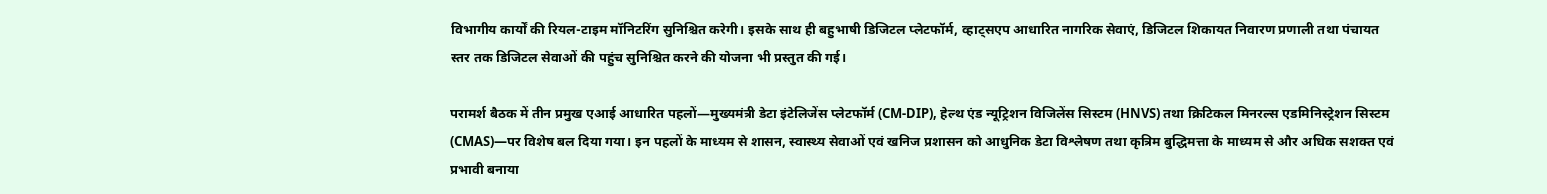विभागीय कार्यों की रियल-टाइम मॉनिटरिंग सुनिश्चित करेगी। इसके साथ ही बहुभाषी डिजिटल प्लेटफॉर्म, व्हाट्सएप आधारित नागरिक सेवाएं, डिजिटल शिकायत निवारण प्रणाली तथा पंचायत स्तर तक डिजिटल सेवाओं की पहुंच सुनिश्चित करने की योजना भी प्रस्तुत की गई।

परामर्श बैठक में तीन प्रमुख एआई आधारित पहलों—मुख्यमंत्री डेटा इंटेलिजेंस प्लेटफॉर्म (CM-DIP), हेल्थ एंड न्यूट्रिशन विजिलेंस सिस्टम (HNVS) तथा क्रिटिकल मिनरल्स एडमिनिस्ट्रेशन सिस्टम (CMAS)—पर विशेष बल दिया गया। इन पहलों के माध्यम से शासन, स्वास्थ्य सेवाओं एवं खनिज प्रशासन को आधुनिक डेटा विश्लेषण तथा कृत्रिम बुद्धिमत्ता के माध्यम से और अधिक सशक्त एवं प्रभावी बनाया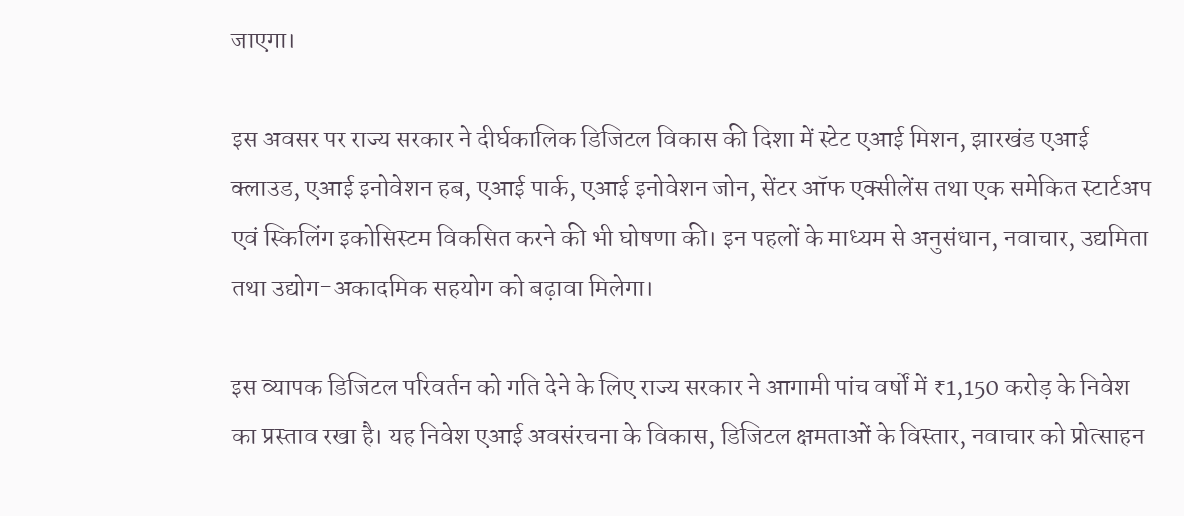जाएगा।

इस अवसर पर राज्य सरकार ने दीर्घकालिक डिजिटल विकास की दिशा में स्टेट एआई मिशन, झारखंड एआई क्लाउड, एआई इनोवेशन हब, एआई पार्क, एआई इनोवेशन जोन, सेंटर ऑफ एक्सीलेंस तथा एक समेकित स्टार्टअप एवं स्किलिंग इकोसिस्टम विकसित करने की भी घोषणा की। इन पहलों के माध्यम से अनुसंधान, नवाचार, उद्यमिता तथा उद्योग-अकादमिक सहयोग को बढ़ावा मिलेगा।

इस व्यापक डिजिटल परिवर्तन को गति देने के लिए राज्य सरकार ने आगामी पांच वर्षों में ₹1,150 करोड़ के निवेश का प्रस्ताव रखा है। यह निवेश एआई अवसंरचना के विकास, डिजिटल क्षमताओं के विस्तार, नवाचार को प्रोत्साहन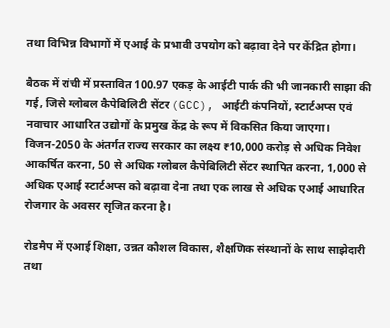तथा विभिन्न विभागों में एआई के प्रभावी उपयोग को बढ़ावा देने पर केंद्रित होगा।

बैठक में रांची में प्रस्तावित 100.97 एकड़ के आईटी पार्क की भी जानकारी साझा की गई, जिसे ग्लोबल कैपेबिलिटी सेंटर (GCC), आईटी कंपनियों, स्टार्टअप्स एवं नवाचार आधारित उद्योगों के प्रमुख केंद्र के रूप में विकसित किया जाएगा। विजन-2050 के अंतर्गत राज्य सरकार का लक्ष्य ₹10,000 करोड़ से अधिक निवेश आकर्षित करना, 50 से अधिक ग्लोबल कैपेबिलिटी सेंटर स्थापित करना, 1,000 से अधिक एआई स्टार्टअप्स को बढ़ावा देना तथा एक लाख से अधिक एआई आधारित रोजगार के अवसर सृजित करना है।

रोडमैप में एआई शिक्षा, उन्नत कौशल विकास, शैक्षणिक संस्थानों के साथ साझेदारी तथा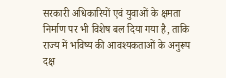सरकारी अधिकारियों एवं युवाओं के क्षमता निर्माण पर भी विशेष बल दिया गया है, ताकि राज्य में भविष्य की आवश्यकताओं के अनुरूप दक्ष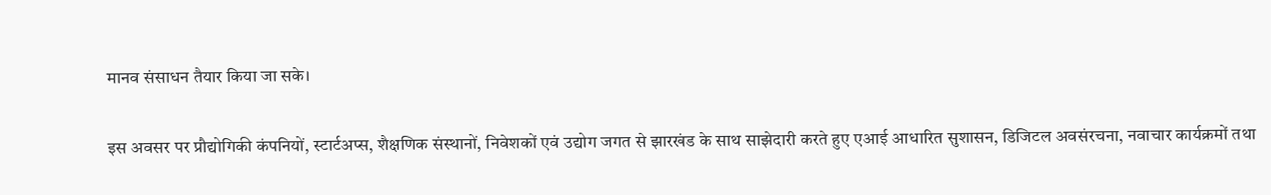मानव संसाधन तैयार किया जा सके।

इस अवसर पर प्रौद्योगिकी कंपनियों, स्टार्टअप्स, शैक्षणिक संस्थानों, निवेशकों एवं उद्योग जगत से झारखंड के साथ साझेदारी करते हुए एआई आधारित सुशासन, डिजिटल अवसंरचना, नवाचार कार्यक्रमों तथा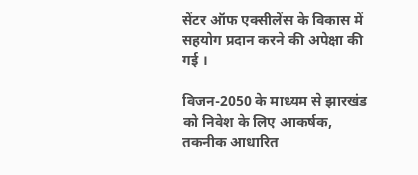सेंटर ऑफ एक्सीलेंस के विकास में सहयोग प्रदान करने की अपेक्षा की गई ।

विजन-2050 के माध्यम से झारखंड को निवेश के लिए आकर्षक, तकनीक आधारित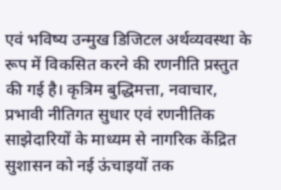एवं भविष्य उन्मुख डिजिटल अर्थव्यवस्था के रूप में विकसित करने की रणनीति प्रस्तुत की गई है। कृत्रिम बुद्धिमत्ता, नवाचार, प्रभावी नीतिगत सुधार एवं रणनीतिक साझेदारियों के माध्यम से नागरिक केंद्रित सुशासन को नई ऊंचाइयों तक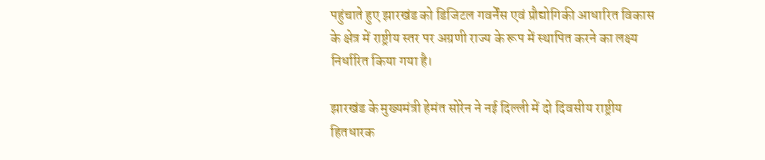पहुंचाते हुए झारखंड को डिजिटल गवर्नेंस एवं प्रौद्योगिकी आधारित विकास के क्षेत्र में राष्ट्रीय स्तर पर अग्रणी राज्य के रूप में स्थापित करने का लक्ष्य निर्धारित किया गया है।

झारखंड के मुख्यमंत्री हेमंत सोरेन ने नई दिल्ली में दो दिवसीय राष्ट्रीय हितधारक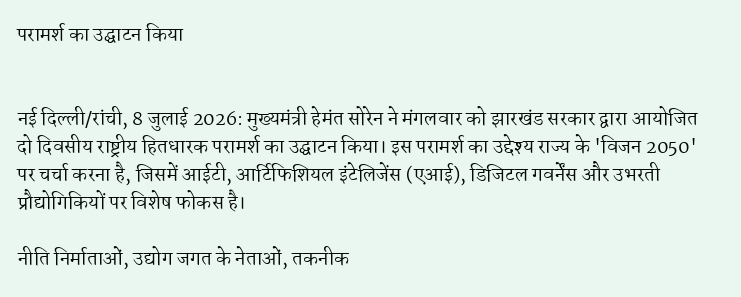परामर्श का उद्घाटन किया


नई दिल्ली/रांची, 8 जुलाई 2026: मुख्यमंत्री हेमंत सोरेन ने मंगलवार को झारखंड सरकार द्वारा आयोजित दो दिवसीय राष्ट्रीय हितधारक परामर्श का उद्घाटन किया। इस परामर्श का उद्देश्य राज्य के 'विजन 2050' पर चर्चा करना है, जिसमें आईटी, आर्टिफिशियल इंटेलिजेंस (एआई), डिजिटल गवर्नेंस और उभरती प्रौद्योगिकियों पर विशेष फोकस है।

नीति निर्माताओं, उद्योग जगत के नेताओं, तकनीक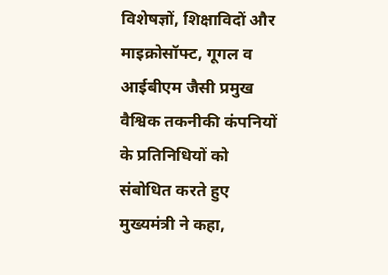विशेषज्ञों, शिक्षाविदों और माइक्रोसॉफ्ट, गूगल व आईबीएम जैसी प्रमुख वैश्विक तकनीकी कंपनियों के प्रतिनिधियों को संबोधित करते हुए मुख्यमंत्री ने कहा,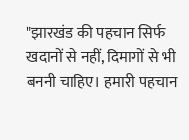"झारखंड की पहचान सिर्फ खदानों से नहीं, दिमागों से भी बननी चाहिए। हमारी पहचान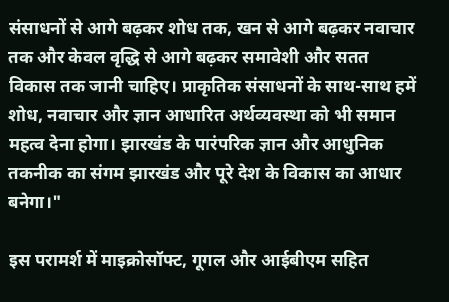संसाधनों से आगे बढ़कर शोध तक, खन से आगे बढ़कर नवाचार तक और केवल वृद्धि से आगे बढ़कर समावेशी और सतत विकास तक जानी चाहिए। प्राकृतिक संसाधनों के साथ-साथ हमें शोध, नवाचार और ज्ञान आधारित अर्थव्यवस्था को भी समान महत्व देना होगा। झारखंड के पारंपरिक ज्ञान और आधुनिक तकनीक का संगम झारखंड और पूरे देश के विकास का आधार बनेगा।"

इस परामर्श में माइक्रोसॉफ्ट, गूगल और आईबीएम सहित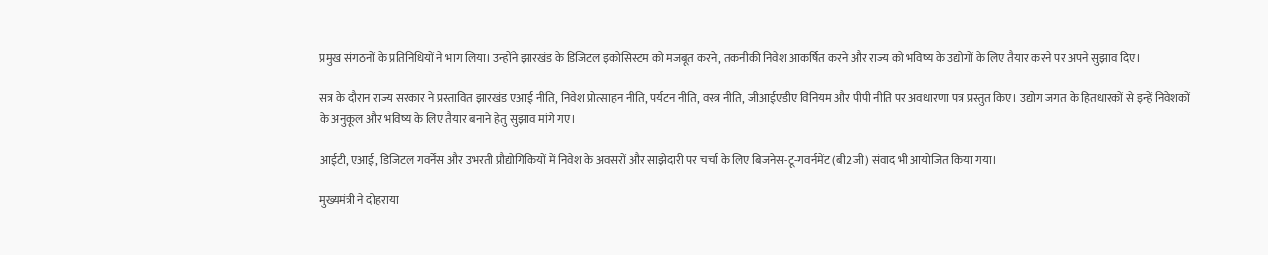प्रमुख संगठनों के प्रतिनिधियों ने भाग लिया। उन्होंने झारखंड के डिजिटल इकोसिस्टम को मजबूत करने, तकनीकी निवेश आकर्षित करने और राज्य को भविष्य के उद्योगों के लिए तैयार करने पर अपने सुझाव दिए।

सत्र के दौरान राज्य सरकार ने प्रस्तावित झारखंड एआई नीति, निवेश प्रोत्साहन नीति, पर्यटन नीति, वस्त्र नीति, जीआईएडीए विनियम और पीपी नीति पर अवधारणा पत्र प्रस्तुत किए। उद्योग जगत के हितधारकों से इन्हें निवेशकों के अनुकूल और भविष्य के लिए तैयार बनाने हेतु सुझाव मांगे गए।

आईटी, एआई, डिजिटल गवर्नेंस और उभरती प्रौद्योगिकियों में निवेश के अवसरों और साझेदारी पर चर्चा के लिए बिजनेस-टू-गवर्नमेंट (बी2जी) संवाद भी आयोजित किया गया।

मुख्यमंत्री ने दोहराया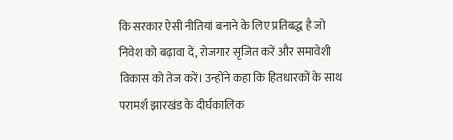कि सरकार ऐसी नीतियां बनाने के लिए प्रतिबद्ध है जो निवेश को बढ़ावा दें, रोजगार सृजित करें और समावेशी विकास को तेज करें। उन्होंने कहा कि हितधारकों के साथ परामर्श झारखंड के दीर्घकालिक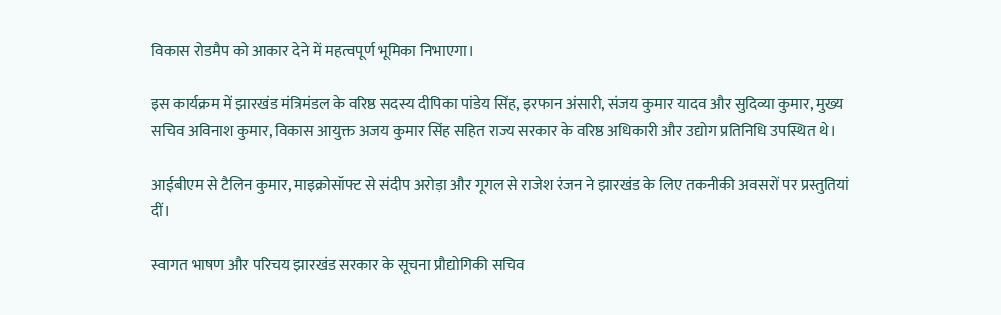विकास रोडमैप को आकार देने में महत्वपूर्ण भूमिका निभाएगा।

इस कार्यक्रम में झारखंड मंत्रिमंडल के वरिष्ठ सदस्य दीपिका पांडेय सिंह, इरफान अंसारी, संजय कुमार यादव और सुदिव्या कुमार, मुख्य सचिव अविनाश कुमार, विकास आयुक्त अजय कुमार सिंह सहित राज्य सरकार के वरिष्ठ अधिकारी और उद्योग प्रतिनिधि उपस्थित थे।

आईबीएम से टैलिन कुमार, माइक्रोसॉफ्ट से संदीप अरोड़ा और गूगल से राजेश रंजन ने झारखंड के लिए तकनीकी अवसरों पर प्रस्तुतियां दीं।

स्वागत भाषण और परिचय झारखंड सरकार के सूचना प्रौद्योगिकी सचिव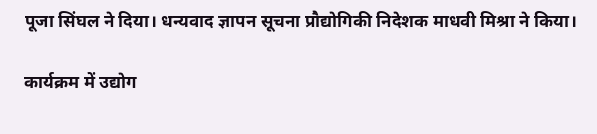पूजा सिंघल ने दिया। धन्यवाद ज्ञापन सूचना प्रौद्योगिकी निदेशक माधवी मिश्रा ने किया।

कार्यक्रम में उद्योग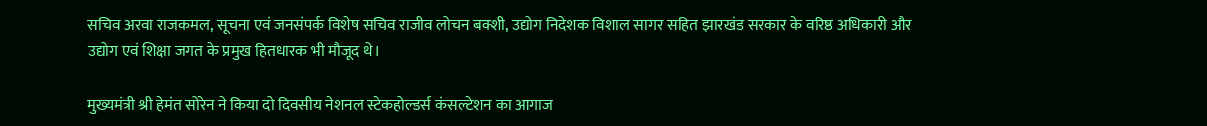सचिव अरवा राजकमल, सूचना एवं जनसंपर्क विशेष सचिव राजीव लोचन बक्शी, उद्योग निदेशक विशाल सागर सहित झारखंड सरकार के वरिष्ठ अधिकारी और उद्योग एवं शिक्षा जगत के प्रमुख हितधारक भी मौजूद थे।

मुख्यमंत्री श्री हेमंत सोरेन ने किया दो दिवसीय नेशनल स्टेकहोल्डर्स कंसल्टेशन का आगाज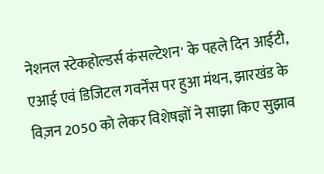नेशनल स्टेकहोल्डर्स कंसल्टेशन' के पहले दिन आईटी, एआई एवं डिजिटल गवर्नेंस पर हुआ मंथन, झारखंड के विज़न 2050 को लेकर विशेषज्ञों ने साझा किए सुझाव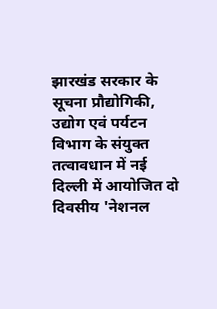झारखंड सरकार के सूचना प्रौद्योगिकी, उद्योग एवं पर्यटन विभाग के संयुक्त तत्वावधान में नई दिल्ली में आयोजित दो दिवसीय 'नेशनल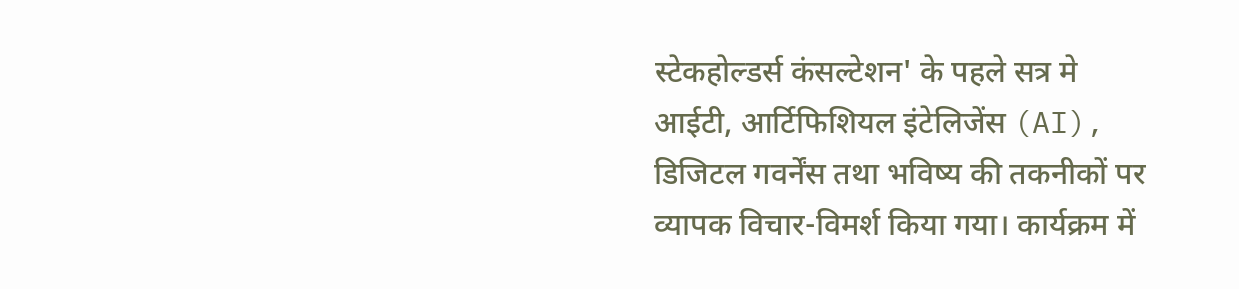स्टेकहोल्डर्स कंसल्टेशन' के पहले सत्र मे आईटी, आर्टिफिशियल इंटेलिजेंस (AI), डिजिटल गवर्नेंस तथा भविष्य की तकनीकों पर व्यापक विचार-विमर्श किया गया। कार्यक्रम में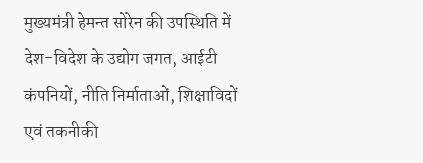मुख्यमंत्री हेमन्त सोरेन की उपस्थिति में देश-विदेश के उद्योग जगत, आईटी कंपनियों, नीति निर्माताओं, शिक्षाविदों एवं तकनीकी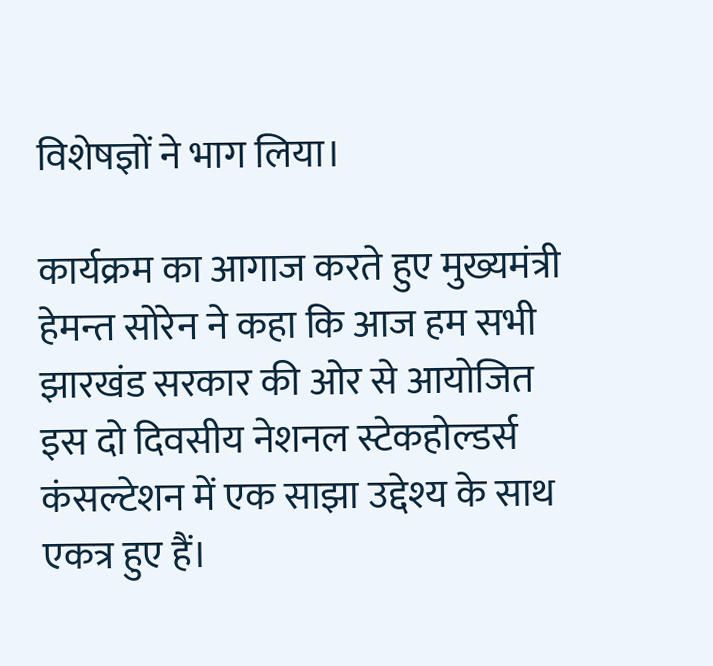विशेषज्ञों ने भाग लिया।

कार्यक्रम का आगाज करते हुए मुख्यमंत्री हेमन्त सोरेन ने कहा कि आज हम सभी झारखंड सरकार की ओर से आयोजित इस दो दिवसीय नेशनल स्टेकहोल्डर्स कंसल्टेशन में एक साझा उद्देश्य के साथ एकत्र हुए हैं।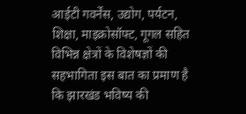आईटी गवर्नेंस, उद्योग, पर्यटन, शिक्षा, माइक्रोसॉफ्ट, गूगल सहित विभिन्न क्षेत्रों के विशेषज्ञों की सहभागिता इस बात का प्रमाण है कि झारखंड भविष्य की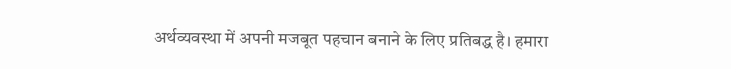अर्थव्यवस्था में अपनी मजबूत पहचान बनाने के लिए प्रतिबद्ध है। हमारा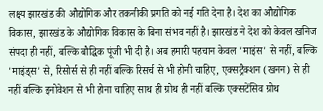लक्ष्य झारखंड की औद्योगिक और तकनीकी प्रगति को नई गति देना है। देश का औद्योगिक विकास, झारखंड के औद्योगिक विकास के बिना संभव नहीं है। झारखंड ने देश को केवल खनिज संपदा ही नहीं, बल्कि बौद्धिक पूंजी भी दी है। अब हमारी पहचान केवल 'माइंस' से नहीं, बल्कि 'माइंड्स' से, रिसोर्स से ही नहीं बल्कि रिसर्च से भी होनी चाहिए, एक्सट्रैक्शन (खनन) से ही नहीं बल्कि इनोवेशन से भी होना चाहिए साथ ही ग्रोथ ही नहीं बल्कि एक्सटेंसिव ग्रोथ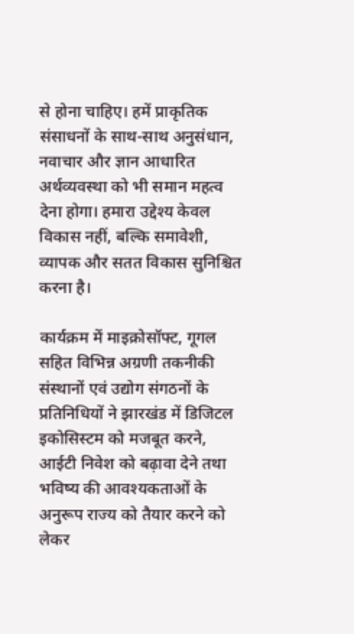से होना चाहिए। हमें प्राकृतिक संसाधनों के साथ-साथ अनुसंधान, नवाचार और ज्ञान आधारित अर्थव्यवस्था को भी समान महत्व देना होगा। हमारा उद्देश्य केवल विकास नहीं, बल्कि समावेशी, व्यापक और सतत विकास सुनिश्चित करना है।

कार्यक्रम में माइक्रोसॉफ्ट, गूगल सहित विभिन्न अग्रणी तकनीकी संस्थानों एवं उद्योग संगठनों के प्रतिनिधियों ने झारखंड में डिजिटल इकोसिस्टम को मजबूत करने, आईटी निवेश को बढ़ावा देने तथा भविष्य की आवश्यकताओं के अनुरूप राज्य को तैयार करने को लेकर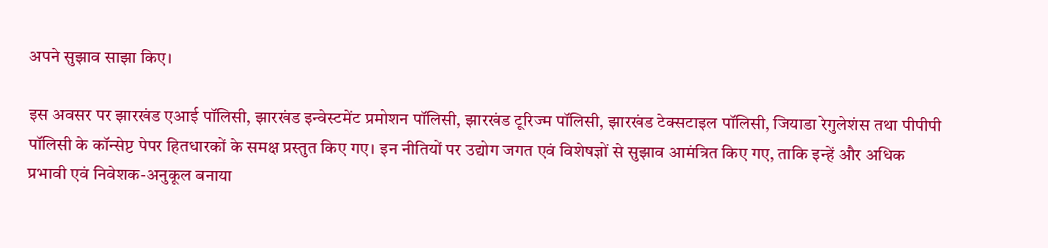अपने सुझाव साझा किए।

इस अवसर पर झारखंड एआई पॉलिसी, झारखंड इन्वेस्टमेंट प्रमोशन पॉलिसी, झारखंड टूरिज्म पॉलिसी, झारखंड टेक्सटाइल पॉलिसी, जियाडा रेगुलेशंस तथा पीपीपी पॉलिसी के कॉन्सेप्ट पेपर हितधारकों के समक्ष प्रस्तुत किए गए। इन नीतियों पर उद्योग जगत एवं विशेषज्ञों से सुझाव आमंत्रित किए गए, ताकि इन्हें और अधिक प्रभावी एवं निवेशक-अनुकूल बनाया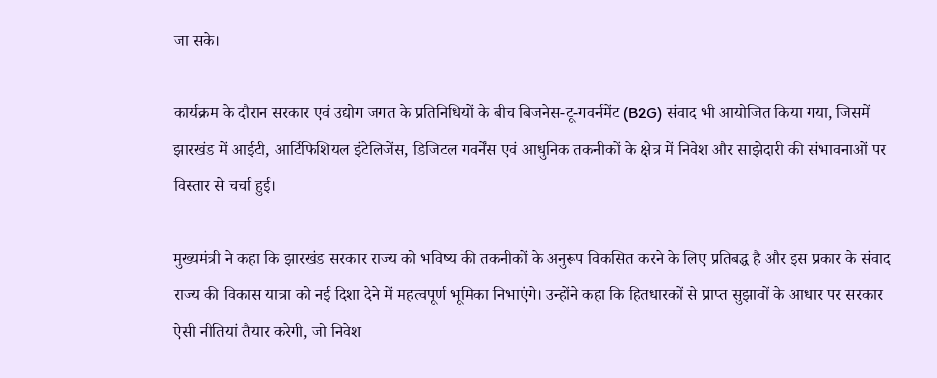जा सके।

कार्यक्रम के दौरान सरकार एवं उद्योग जगत के प्रतिनिधियों के बीच बिजनेस-टू-गवर्नमेंट (B2G) संवाद भी आयोजित किया गया, जिसमें झारखंड में आईटी, आर्टिफिशियल इंटेलिजेंस, डिजिटल गवर्नेंस एवं आधुनिक तकनीकों के क्षेत्र में निवेश और साझेदारी की संभावनाओं पर विस्तार से चर्चा हुई।

मुख्यमंत्री ने कहा कि झारखंड सरकार राज्य को भविष्य की तकनीकों के अनुरूप विकसित करने के लिए प्रतिबद्ध है और इस प्रकार के संवाद राज्य की विकास यात्रा को नई दिशा देने में महत्वपूर्ण भूमिका निभाएंगे। उन्होंने कहा कि हितधारकों से प्राप्त सुझावों के आधार पर सरकार ऐसी नीतियां तैयार करेगी, जो निवेश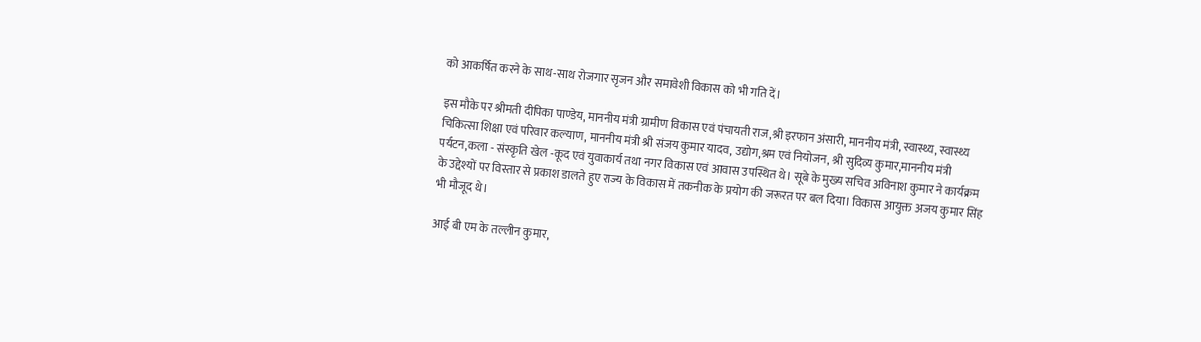को आकर्षित करने के साथ-साथ रोजगार सृजन और समावेशी विकास को भी गति दें।

इस मौके पर श्रीमती दीपिका पाण्डेय, माननीय मंत्री ग्रामीण विकास एवं पंचायती राज,श्री इरफान अंसारी, माननीय मंत्री, स्वास्थ्य, स्वास्थ्य चिकित्सा शिक्षा एवं परिवार कल्याण, माननीय मंत्री श्री संजय कुमार यादव, उद्योग,श्रम एवं नियोजन, श्री सुदिव्य कुमार,माननीय मंत्री पर्यटन,कला - संस्कृति खेल -कूद एवं युवाकार्य तथा नगर विकास एवं आवास उपस्थित थे। सूबे के मुख्य सचिव अविनाश कुमार ने कार्यक्रम के उद्देश्यों पर विस्तार से प्रकाश डालते हुए राज्य के विकास में तकनीक के प्रयोग की जरूरत पर बल दिया। विकास आयुक्त अजय कुमार सिंह भी मौजूद थे।

आई बी एम के तल्लीन कुमार,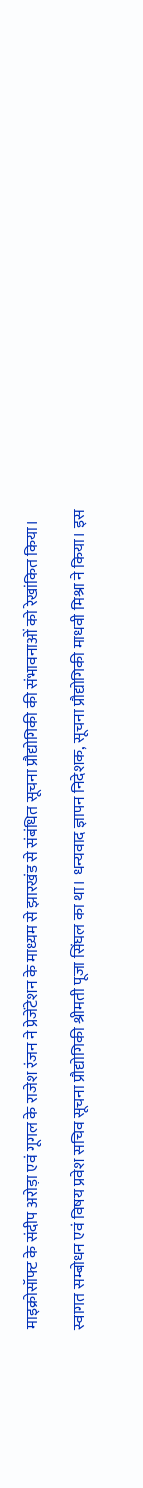माइक्रोसॉफ्ट के संदीप अरोड़ा एवं गूगल के राजेश रंजन ने प्रेजेंटेशन के माध्यम से झारखंड से संबंधित सूचना प्रौद्योगिकी की संभावनाओं को रेखांकित किया।

स्वागत सम्बोधन एवं विषय प्रवेश सचिव सूचना प्रौद्योगिकी श्रीमती पूजा सिंघल का था। धन्यवाद ज्ञापन निदेशक, सूचना प्रौद्योगिकी माधवी मिश्रा ने किया। इस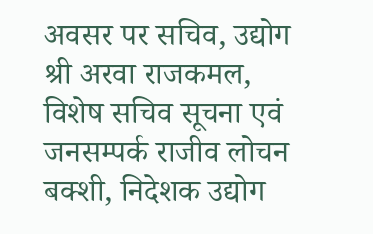अवसर पर सचिव, उद्योग श्री अरवा राजकमल, विशेष सचिव सूचना एवं जनसम्पर्क राजीव लोचन बक्शी, निदेशक उद्योग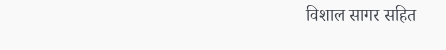विशाल सागर सहित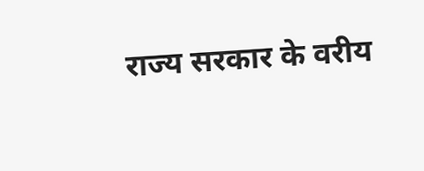राज्य सरकार के वरीय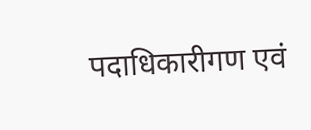पदाधिकारीगण एवं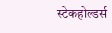स्टेकहोल्डर्स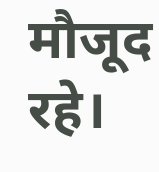मौजूद रहे।